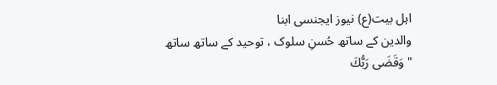اہل بیت(ع) نیوز ایجنسی ابنا
والدین کے ساتھ حُسنِ سلوک ، توحید کے ساتھ ساتھ
"وَقَضَى رَبُّكَ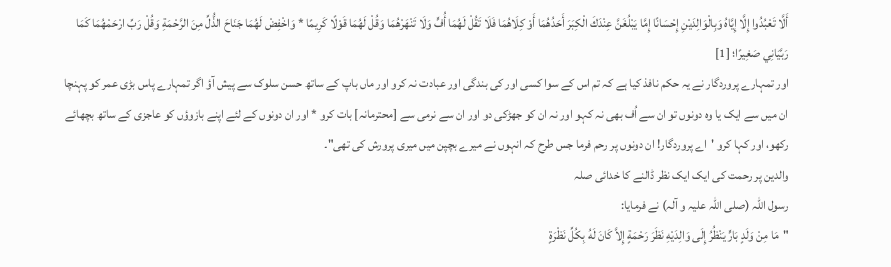أَلَّا تَعْبُدُوا إِلَّا إِيَّاهُ وَبِالْوَالِدَيْنِ إِحْسَانًا إِمَّا يَبْلُغَنَّ عِنْدَكَ الْكِبَرَ أَحَدُهُمَا أَوْ كِلَاهُمَا فَلَا تَقُلْ لَهُمَا أُفٍّ وَلَا تَنْهَرْهُمَا وَقُلْ لَهُمَا قَوْلًا كَرِيمًا * وَاخْفِضْ لَهُمَا جَنَاحَ الذُّلِّ مِنَ الرَّحْمَةِ وَقُلْ رَبِّ ارْحَمْهُمَا كَمَا رَبَّيَانِي صَغِيرًا؛ [1]
اور تمہارے پروردگار نے یہ حکم نافذ کیا ہے کہ تم اس کے سوا کسی اور کی بندگی اور عبادت نہ کرو اور ماں باپ کے ساتھ حسن سلوک سے پیش آؤ اگر تمہارے پاس بڑی عمر کو پہنچا ان میں سے ایک یا وہ دونوں تو ان سے اُف بھی نہ کہو اور نہ ان کو جھڑکی دو اور ان سے نرمی سے [محترمانہ] بات کرو * اور ان دونوں کے لئے اپنے بازوؤں کو عاجزی کے ساتھ بچھائے رکھو، اور کہا کرو 'اے پروردگار! ان دونوں پر رحم فرما جس طرح کہ انہوں نے میرے بچپن میں میری پرورش کی تھی"۔
والدین پر رحمت کی ایک ایک نظر ڈالنے کا خدائی صلہ
رسول اللہ (صلی اللہ علیہ و آلہ) نے فرمایا:
"مَا مِنْ وَلَدٍ بَارٍّ يَنْظُرُ إِلَى وَالِدَيْهِ نَظَرَ رَحْمَةٍ إِلاَّ كَانَ لَهُ بِكُلِّ نَظْرَةٍ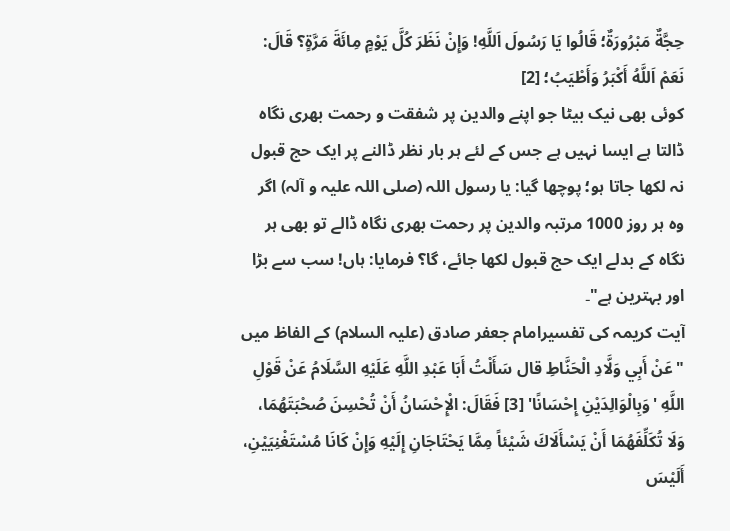حِجَّةٌ مَبْرُورَةٌ؛ قَالُوا يَا رَسُولَ اَللَّهِ! وَإِنْ نَظَرَ كُلَّ يَوْمٍ مِائَةَ مَرَّةٍ؟ قَالَ: نَعَمْ اَللَّهُ أَكْبَرُ وَأَطْيَبُ؛ [2]
کوئی بھی نیک بیٹا جو اپنے والدین پر شفقت و رحمت بھری نگاہ ڈالتا ہے ایسا نہیں ہے جس کے لئے ہر بار نظر ڈالنے پر ایک حج قبول نہ لکھا جاتا ہو؛ پوچھا گیا: یا رسول اللہ (صلی اللہ علیہ و آلہ) اگر وہ ہر روز 1000 مرتبہ والدین پر رحمت بھری نگاہ ڈالے تو بھی ہر نگاہ کے بدلے ایک حج قبول لکھا جائے، گا؟ فرمایا: ہاں! سب سے بڑا اور بہترین ہے"۔
آیت کریمہ کی تفسیرامام جعفر صادق (علیہ السلام) کے الفاظ میں
"عَنْ أَبِي وَلَّادِ الْحَنَّاطِ قال سَأَلْتُ أَبَا عَبْدِ اللَّهِ عَلَيْهِ السَّلَامُ عَنْ قَوْلِ اللَّهِ 'وَبِالْوَالِدَيْنِ إِحْسَانًا' [3] فَقَالَ: الْإِحْسَانُ أَنْ تُحْسِنَ صُحْبَتَهُمَا، وَلَا تُكَلِّفَهُمَا أَنْ يَسْأَلَاكَ شَيْئاً مِمَّا يَحْتَاجَانِ إِلَيْهِ وَإِنْ كَانَا مُسْتَغْنِيَيْنِ، أَلَيْسَ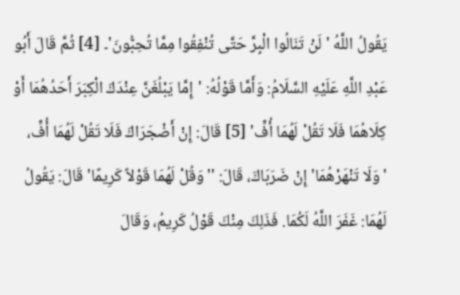يَقُولُ اللَّهُ 'لَنْ تَنَالُوا الْبِرَّ حَتَّى تُنْفِقُوا مِمَّا تُحِبُّونَ'۔ [4] ثُمَّ قَالَ أَبُو عَبْدِ اللَّهِ عَلَيْهِ السَّلَامُ: وَأَمَّا قَوْلُهُ: 'إِمَّا يَبْلُغَنَّ عِنْدَكَ الْكِبَرَ أَحَدُهُمَا أَوْ كِلَاهُمَا فَلَا تَقُلْ لَهُمَا أُفٍّ' [5] قَالَ: إِنْ أَضْجَرَاكَ فَلَا تَقُلْ لَهُمَا أُفٍّ، 'وَلَا تَنْهَرْهُمَا' إِنْ ضَرَبَاكَ، قَالَ: ''وَقُلْ لَهُمَا قَوْلاً كَرِيمًا' قَالَ: يَقُولُ لَهُمَا: غَفَرَ اللَّهُ لَكُمَا. فَذَلِكَ مِنْكَ قَوْلُ كَرِيمُ، وَقَالَ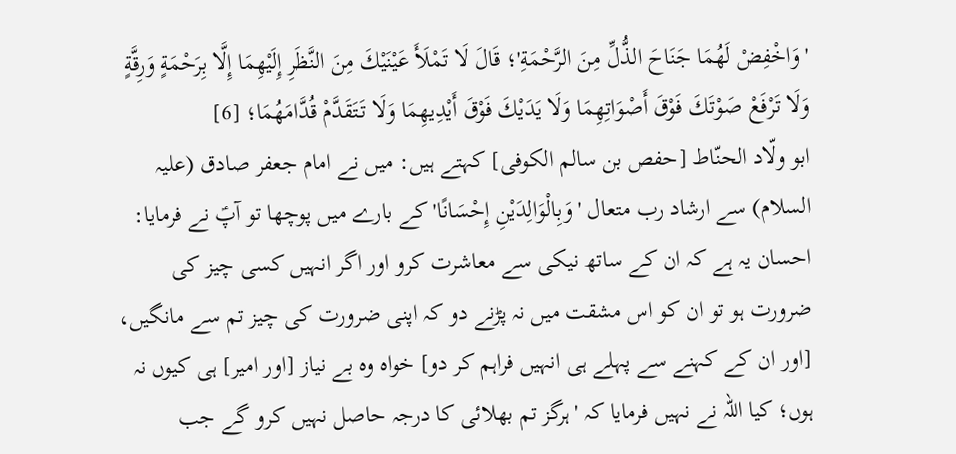'وَاخْفِضْ لَهُمَا جَنَاحَ الذُّلِّ مِنَ الرَّحْمَةِ'؛ قَالَ لَا تَمْلَأَ عَيْنَيْكَ مِنَ النَّظَرِ إِلَيْهِمَا إِلَّا بِرَحْمَةٍ وَرِقَّةٍ وَلَا تَرْفَعْ صَوْتَكَ فَوْقَ أَصْوَاتِهِمَا وَلَا يَدَيْكَ فَوْقَ أَيْدِيهِمَا وَلَا تَتَقَدَّمْ قُدَّامَهُمَا؛ [6]
ابو ولّاد الحنّاط [حفص بن سالم الکوفی] کہتے ہیں: میں نے امام جعفر صادق (علیہ السلام) سے ارشاد رب متعال 'وَبِالْوَالِدَيْنِ إِحْسَانًا' کے بارے میں پوچھا تو آپؑ نے فرمایا: احسان یہ ہے کہ ان کے ساتھ نیکی سے معاشرت کرو اور اگر انہیں کسی چیز کی ضرورت ہو تو ان کو اس مشقت میں نہ پڑنے دو کہ اپنی ضرورت کی چیز تم سے مانگیں، [اور ان کے کہنے سے پہلے ہی انہیں فراہم کر دو] خواہ وہ بے نیاز [اور امیر] ہی کیوں نہ ہوں؛ کیا اللہ نے نہیں فرمایا کہ 'ہرگز تم بھلائی کا درجہ حاصل نہیں کرو گے جب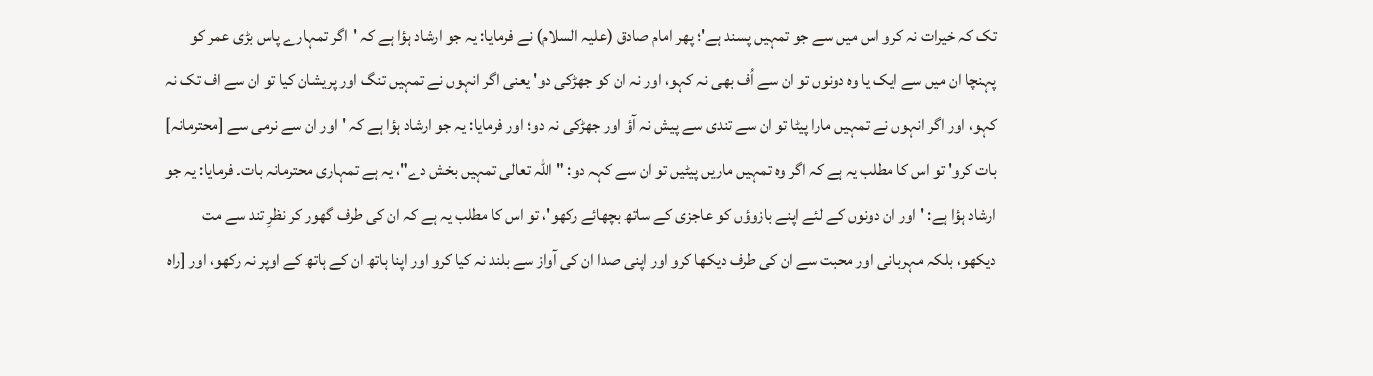تک کہ خیرات نہ کرو اس میں سے جو تمہیں پسند ہے'؛ پھر امام صادق (علیہ السلام) نے فرمایا: یہ جو ارشاد ہؤا ہے کہ 'اگر تمہارے پاس بڑی عمر کو پہنچا ان میں سے ایک یا وہ دونوں تو ان سے اُف بھی نہ کہو، اور نہ ان کو جھڑکی دو' یعنی اگر انہوں نے تمہیں تنگ اور پریشان کیا تو ان سے اف تک نہ کہو، اور اگر انہوں نے تمہیں مارا پیٹا تو ان سے تندی سے پیش نہ آؤ اور جھڑکی نہ دو؛ اور فرمایا: یہ جو ارشاد ہؤا ہے کہ 'اور ان سے نرمی سے [محترمانہ] بات کرو' تو اس کا مطلب یہ ہے کہ اگر وہ تمہیں ماریں پیٹیں تو ان سے کہہ دو: "اللہ تعالی تمہیں بخش دے"، یہ ہے تمہاری محترمانہ بات۔ فرمایا: یہ جو ارشاد ہؤا ہے: 'اور ان دونوں کے لئے اپنے بازوؤں کو عاجزی کے ساتھ بچھائے رکھو'، تو اس کا مطلب یہ ہے کہ ان کی طرف گھور کر نظرِ تند سے مت دیکھو، بلکہ مہربانی اور محبت سے ان کی طرف دیکھا کرو اور اپنی صدا ان کی آواز سے بلند نہ کیا کرو اور اپنا ہاتھ ان کے ہاتھ کے اوپر نہ رکھو، اور [راہ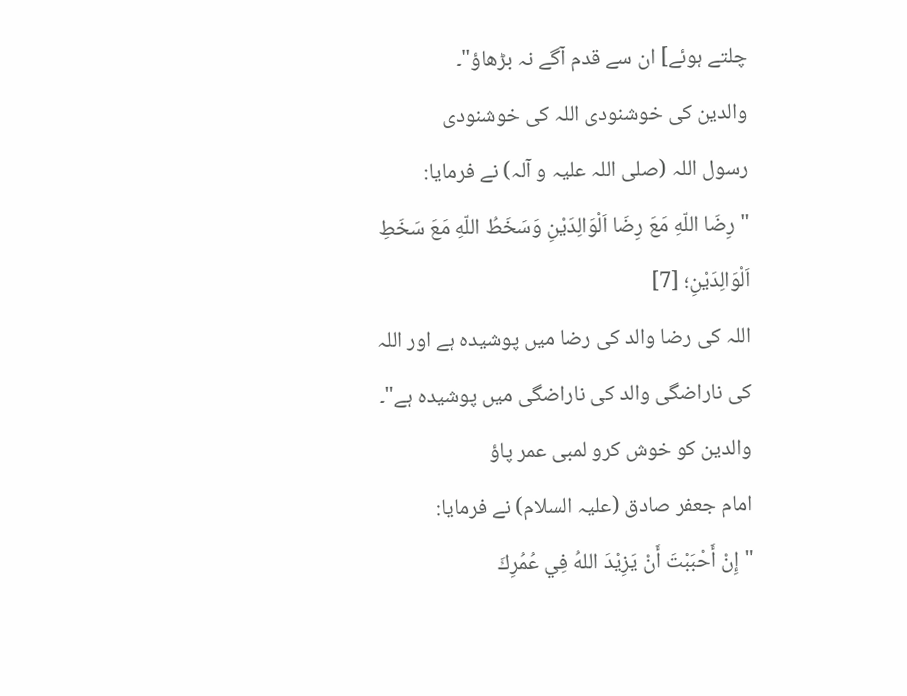چلتے ہوئے] ان سے قدم آگے نہ بڑھاؤ"۔
والدین کی خوشنودی اللہ کی خوشنودی
رسول اللہ (صلی اللہ علیہ و آلہ) نے فرمایا:
"رِضَا اللّهِ مَعَ رِضَا اَلْوَالِدَيْنِ وَسَخَطُ اللّهِ مَعَ سَخَطِ اَلْوَالِدَيْنِ؛ [7]
اللہ کی رضا والد کی رضا میں پوشیدہ ہے اور اللہ کی ناراضگی والد کی ناراضگی میں پوشیدہ ہے"۔
والدین کو خوش کرو لمبی عمر پاؤ
امام جعفر صادق (علیہ السلام) نے فرمایا:
"إِنْ أَحْبَبْتَ أَنْ يَزِيْدَ اللهُ فِي عُمُرِكَ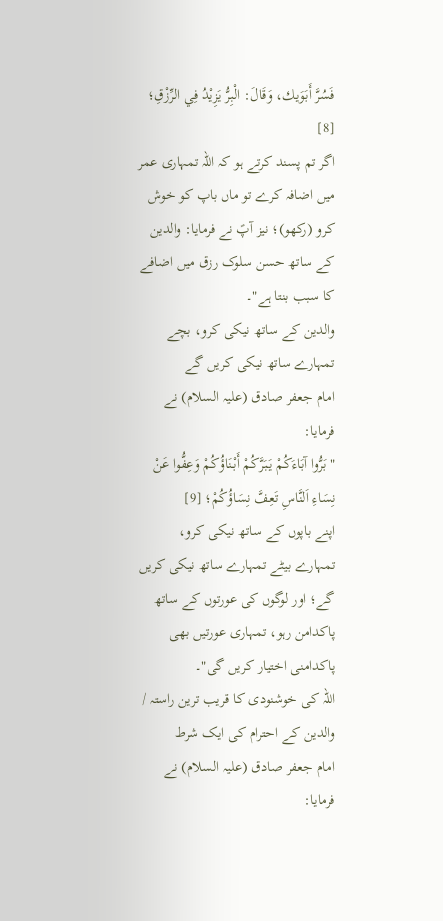فَسُرَّ أَبَوَيك، وَقَالَ: الْبِرُّ يَزِيْدُ فِي الرِّزْقِ؛ [8]
اگر تم پسند کرتے ہو کہ اللہ تمہاری عمر میں اضافہ کرے تو ماں باپ کو خوش کرو (رکھو)؛ نیز آپؑ نے فرمایا: والدین کے ساتھ حسن سلوک رزق میں اضافے کا سبب بنتا ہے"۔
والدین کے ساتھ نیکی کرو، بچے تمہارے ساتھ نیکی کریں گے
امام جعفر صادق (علیہ السلام) نے فرمایا:
"بَرُّوا آبَاءَكُمْ يَبَرَّكُمْ أَبْنَاؤُكُمْ وَعِفُّوا عَنْ نِسَاءِ اَلنَّاسِ تَعِفَّ نِسَاؤُكُمْ؛ [9]
اپنے باپوں کے ساتھ نیکی کرو، تمہارے بیٹے تمہارے ساتھ نیکی کریں گے؛ اور لوگوں کی عورتوں کے ساتھ پاکدامن رہو، تمہاری عورتیں بھی پاکدامنی اختیار کریں گی"۔
اللہ کی خوشنودی کا قریب ترین راستہ / والدین کے احترام کی ایک شرط
امام جعفر صادق (علیہ السلام) نے فرمایا: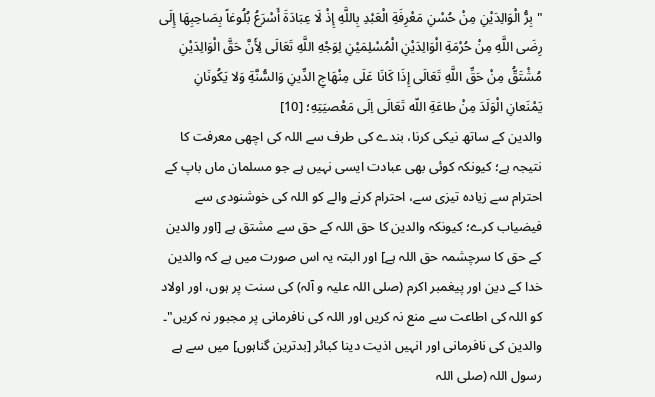"بِرُّ الْوَالِدَيْنِ مِنْ حُسْنِ مَعْرِفَةِ الْعَبْدِ بِاللَّهِ إِذْ لَا عِبَادَةَ أَسْرَعُ بُلُوغاً بِصَاحِبِهَا إِلَى رِضَى اللَّهِ مِنْ حُرْمَةِ الْوَالِدَيْنِ الْمُسْلِمَيْنِ لِوَجْهِ اللَّهِ تَعَالَى لِأَنَّ حَقَّ الْوَالِدَيْنِ مُشْتَقُّ مِنْ حَقِّ اللَّهِ تَعَالَى إِذَا كَانَا عَلَى مِنْهَاجِ الدِّينِ وَالسُّنَّةِ وَلا يَكُونَانِ يَمْنَعانِ الْوَلَدَ مِنْ طاعَةِ اللّه تَعَالَى اِلَى مَعْصيَتِهِ؛ [10]
والدین کے ساتھ نیکی کرنا، بندے کی طرف سے اللہ کی اچھی معرفت کا نتیجہ ہے؛ کیونکہ کوئی بھی عبادت ایسی نہیں ہے جو مسلمان ماں باپ کے احترام سے زیادہ تیزی سے، احترام کرنے والے کو اللہ کی خوشنودی سے فیضیاب کرے؛ کیونکہ والدین کا حق اللہ کے حق سے مشتق ہے [اور والدین کے حق کا سرچشمہ حق اللہ ہے] اور البتہ یہ اس صورت میں ہے کہ والدین خدا کے دین اور پیغمبر اکرم (صلی اللہ علیہ و آلہ) کی سنت پر ہوں، اور اولاد کو اللہ کی اطاعت سے منع نہ کریں اور اللہ کی نافرمانی پر مجبور نہ کریں"۔
والدین کی نافرمانی اور انہیں اذیت دینا کبائر [بدترین گناہوں] میں سے ہے
رسول اللہ (صلی اللہ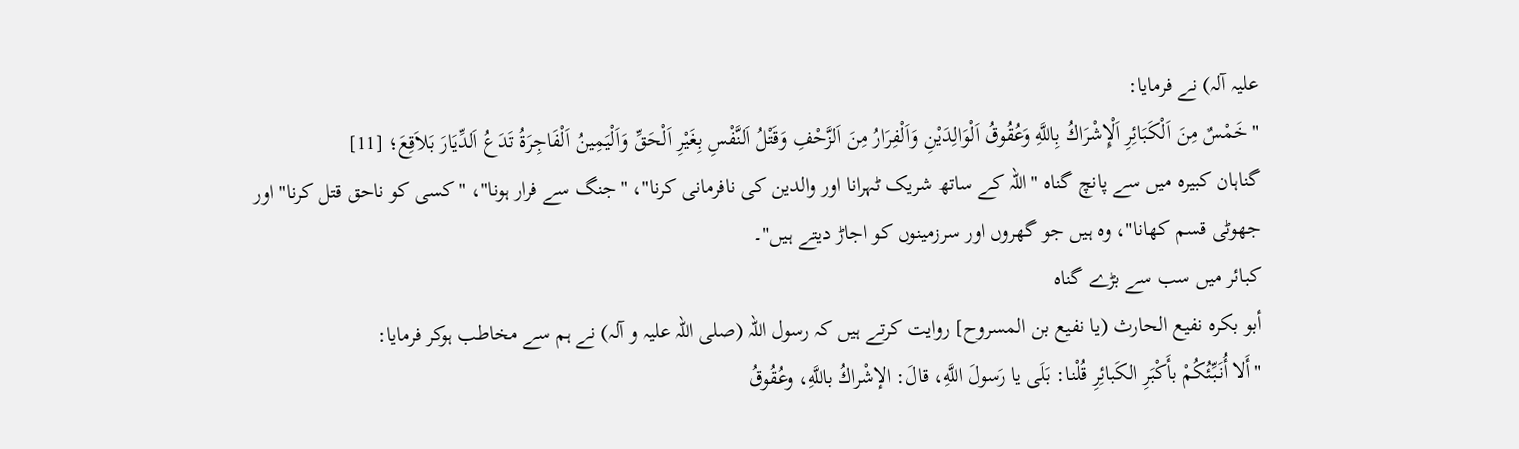علیہ آلہ) نے فرمایا:
"خَمْسٌ مِنَ اَلْكَبَائِرِ اَلْإِشْرَاكُ بِاللَّهِ وَعُقُوقُ اَلْوَالِدَيْنِ وَاَلْفِرَارُ مِنَ اَلزَّحْفِ وَقَتْلُ اَلنَّفْسِ بِغَيْرِ اَلْحَقِّ وَاَلْيَمِينُ اَلْفَاجِرَةُ تَدَعُ اَلدِّيَارَ بَلاَقِعَ؛ [11]
گناہان کبیرہ میں سے پانچ گناہ "اللہ کے ساتھ شریک ٹہرانا اور والدین کی نافرمانی کرنا"، "جنگ سے فرار ہونا"، "کسی کو ناحق قتل کرنا" اور جھوٹی قسم کھانا"، وہ ہیں جو گھروں اور سرزمینوں کو اجاڑ دیتے ہیں"۔
کبائر میں سب سے بڑے گناہ
أبو بکرہ نفیع الحارث (یا نفیع بن المسروح] روایت کرتے ہیں کہ رسول اللہ (صلی اللہ علیہ و آلہ) نے ہم سے مخاطب ہوکر فرمایا:
"أَلا أُنَبِّئُكُمْ بأَكْبَرِ الكَبائِرِ قُلْنا: بَلَى يا رَسولَ اللَّهِ، قالَ: الإشْراكُ باللَّهِ، وعُقُوقُ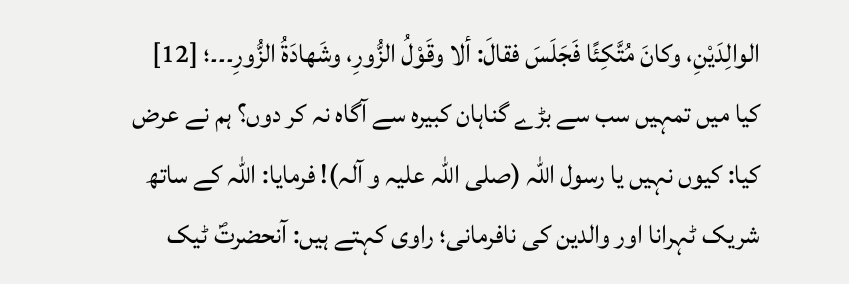الوالِدَيْنِ، وكانَ مُتَّكِئًا فَجَلَسَ فقالَ: ألا وقَوْلُ الزُّورِ، وشَهادَةُ الزُّورِ۔۔۔؛ [12]
کیا میں تمہیں سب سے بڑے گناہان کبیرہ سے آگاہ نہ کر دوں؟ ہم نے عرض کیا: کیوں نہیں یا رسول اللہ (صلی اللہ علیہ و آلہ)! فرمایا: اللہ کے ساتھ شریک ٹہرانا اور والدین کی نافرمانی؛ راوی کہتے ہیں: آنحضرتؐ ٹیک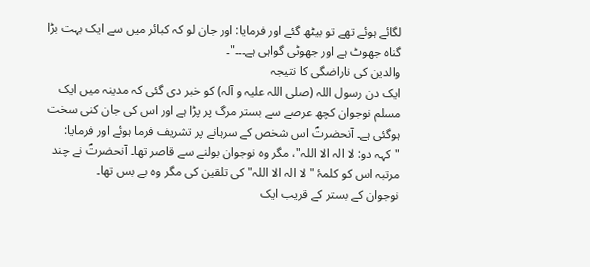لگائے ہوئے تھے تو بیٹھ گئے اور فرمایا: اور جان لو کہ کبائر میں سے ایک بہت بڑا گناہ جھوٹ ہے اور جھوٹی گواہی ہے۔۔۔"۔
والدین کی ناراضگی کا نتیجہ
ایک دن رسول اللہ (صلی اللہ علیہ و آلہ) کو خبر دی گئی کہ مدینہ میں ایک مسلم نوجوان کچھ عرصے سے بستر مرگ پر پڑا ہے اور اس کی جان کنی سخت ہوگئی ہے۔ آنحضرتؐ اس شخص کے سرہانے پر تشریف فرما ہوئے اور فرمایا: "کہہ دو: لا الہ الا اللہ"، مگر وہ نوجوان بولنے سے قاصر تھا۔ آنحضرتؐ نے چند مرتبہ اس کو کلمۂ "لا الہ الا اللہ" کی تلقین کی مگر وہ بے بس تھا۔
نوجوان کے بستر کے قریب ایک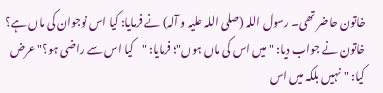خاتون حاضر تھی۔ رسول اللہ (صلی اللہ علیہ و آلہ) نے فرمایا: کیا اس نوجوان کی ماں ہے؟ خاتون نے جواب دیا: "میں اس کی ماں ہوں"؛ فرمایا: "کیا اس سے راضی ہو؟" عرض کیا: "نہیں بلکہ میں اس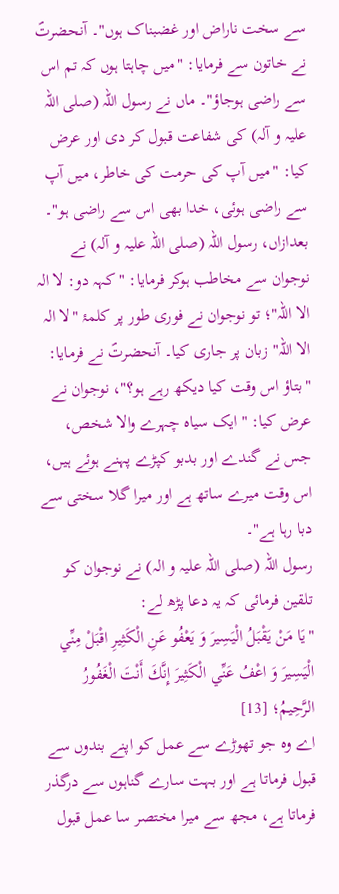سے سخت ناراض اور غضبناک ہوں"۔ آنحضرتؐ نے خاتون سے فرمایا: "میں چاہتا ہوں کہ تم اس سے راضی ہوجاؤ"۔ ماں نے رسول اللہ (صلی اللہ علیہ و آلہ) کی شفاعت قبول کر دی اور عرض کیا: "میں آپ کی حرمت کی خاطر، میں آپ سے راضی ہوئی، خدا بھی اس سے راضی ہو"۔
بعدازاں، رسول اللہ (صلی اللہ علیہ و آلہ) نے نوجوان سے مخاطب ہوکر فرمایا: "کہہ دو: لا الہ الا اللہ"؛ تو نوجوان نے فوری طور پر کلمۂ "لا الہ الا اللہ" زبان پر جاری کیا۔ آنحضرتؐ نے فرمایا: "بتاؤ اس وقت کیا دیکھ رہے ہو؟"، نوجوان نے عرض کیا: "ایک سیاہ چہرے والا شخص، جس نے گندے اور بدبو کپڑے پہنے ہوئے ہیں، اس وقت میرے ساتھ ہے اور میرا گلا سختی سے دبا رہا ہے"۔
رسول اللہ (صلی اللہ علیہ و الہ) نے نوجوان کو تلقین فرمائی کہ یہ دعا پڑھ لے:
"يَا مَنْ يَقْبَلُ الْيَسِيرَ وَ يَعْفُو عَنِ الْكَثِيرِ اقْبَلْ مِنِّي الْيَسِيرَ وَ اعْفُ عَنِّي الْكَثِيرَ إِنَّكَ أَنْتَ الْغَفُورُ الرَّحِيمُ؛ [13]
اے وہ جو تھوڑے سے عمل کو اپنے بندوں سے قبول فرماتا ہے اور بہت سارے گناہوں سے درگذر فرماتا ہے، مجھ سے میرا مختصر سا عمل قبول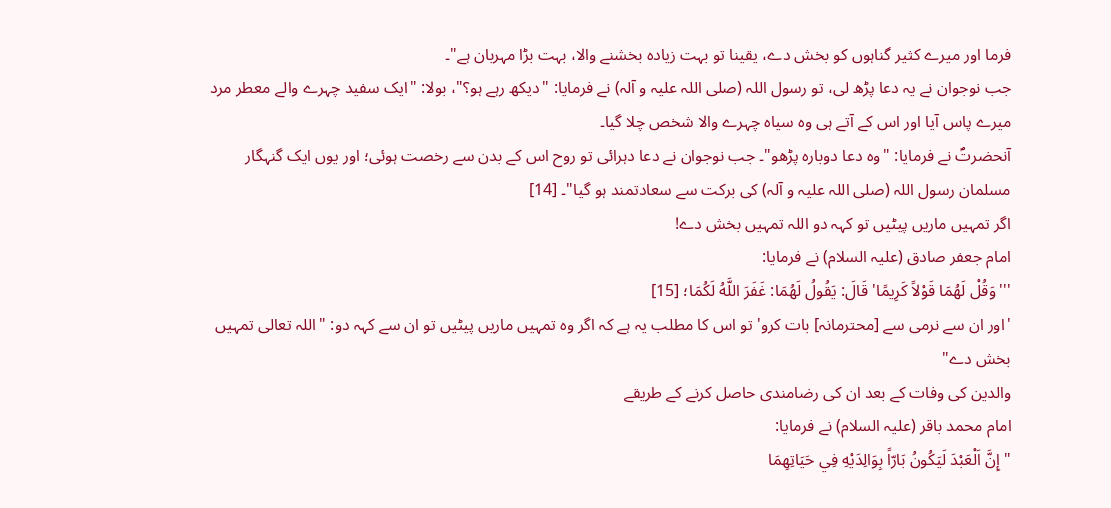فرما اور میرے کثیر گناہوں کو بخش دے، یقینا تو بہت زیادہ بخشنے والا، بہت بڑا مہربان ہے"۔
جب نوجوان نے یہ دعا پڑھ لی، تو رسول اللہ (صلی اللہ علیہ و آلہ) نے فرمایا: "دیکھ رہے ہو؟"، بولا: "ایک سفید چہرے والے معطر مرد میرے پاس آیا اور اس کے آتے ہی وہ سیاہ چہرے والا شخص چلا گیا۔
آنحضرتؐ نے فرمایا: "وہ دعا دوبارہ پڑھو"۔ جب نوجوان نے دعا دہرائی تو روح اس کے بدن سے رخصت ہوئی؛ اور یوں ایک گنہگار مسلمان رسول اللہ (صلی اللہ علیہ و آلہ) کی برکت سے سعادتمند ہو گیا"۔ [14]
اگر تمہیں ماریں پیٹیں تو کہہ دو اللہ تمہیں بخش دے!
امام جعفر صادق (علیہ السلام) نے فرمایا:
'''وَقُلْ لَهُمَا قَوْلاً كَرِيمًا' قَالَ: يَقُولُ لَهُمَا: غَفَرَ اللَّهُ لَكُمَا؛ [15]
'اور ان سے نرمی سے [محترمانہ] بات کرو' تو اس کا مطلب یہ ہے کہ اگر وہ تمہیں ماریں پیٹیں تو ان سے کہہ دو: "اللہ تعالی تمہیں بخش دے"
والدین کی وفات کے بعد ان کی رضامندی حاصل کرنے کے طریقے
امام محمد باقر (علیہ السلام) نے فرمایا:
"إِنَّ اَلْعَبْدَ لَيَكُونُ بَارّاً بِوَالِدَيْهِ فِي حَيَاتِهِمَا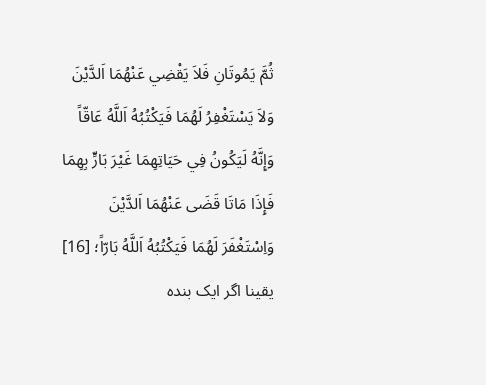ثُمَّ يَمُوتَانِ فَلاَ يَقْضِي عَنْهُمَا اَلدَّيْنَ وَلاَ يَسْتَغْفِرُ لَهُمَا فَيَكْتُبُهُ اَللَّهُ عَاقّاً وَإِنَّهُ لَيَكُونُ فِي حَيَاتِهِمَا غَيْرَ بَارٍّ بِهِمَا فَإِذَا مَاتَا قَضَى عَنْهُمَا اَلدَّيْنَ وَاِسْتَغْفَرَ لَهُمَا فَيَكْتُبُهُ اَللَّهُ بَارّاً؛ [16]
یقینا اگر ایک بندہ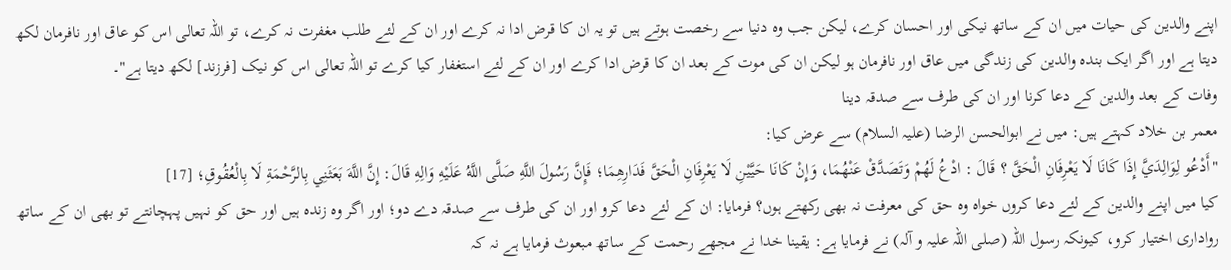اپنے والدین کی حیات میں ان کے ساتھ نیکی اور احسان کرے، لیکن جب وہ دنیا سے رخصت ہوتے ہیں تو یہ ان کا قرض ادا نہ کرے اور ان کے لئے طلب مغفرت نہ کرے، تو اللہ تعالی اس کو عاق اور نافرمان لکھ دیتا ہے اور اگر ایک بندہ والدین کی زندگی میں عاق اور نافرمان ہو لیکن ان کی موت کے بعد ان کا قرض ادا کرے اور ان کے لئے استغفار کیا کرے تو اللہ تعالی اس کو نیک [فرزند] لکھ دیتا ہے"۔
وفات کے بعد والدین کے دعا کرنا اور ان کی طرف سے صدقہ دینا
معمر بن خلاد کہتے ہیں: میں نے ابوالحسن الرضا (علیہ السلام) سے عرض کیا:
"أَدْعُو لِوَالِدَيَّ إِذَا كَانَا لَا يَعْرِفَانِ الْحَقَّ ؟ قَالَ : ادْعُ لَهُمْ وَتَصَدَّقْ عَنْهُمَا، وَإِنْ كَانَا حَيَّيْنِ لَا يَعْرِفَانِ الْحَقَّ فَدَارِهِمَا؛ فَإِنَّ رَسُولَ اللَّهِ صَلَّى اللَّهُ عَلَيْهِ وَالِهِ قَالَ: إِنَّ اللَّهَ بَعَثَنِي بِالرَّحْمَةِ لَا بِالْعُقُوقِ؛ [17]
کیا میں اپنے والدین کے لئے دعا کروں خواہ وہ حق کی معرفت نہ بھی رکھتے ہوں؟ فرمایا: ان کے لئے دعا کرو اور ان کی طرف سے صدقہ دے دو؛ اور اگر وہ زندہ ہیں اور حق کو نہیں پہچانتے تو بھی ان کے ساتھ رواداری اختیار کرو، کیونکہ رسول اللہ (صلی اللہ علیہ و آلہ) نے فرمایا ہے: یقینا خدا نے مجھے رحمت کے ساتھ مبعوث فرمایا ہے نہ کہ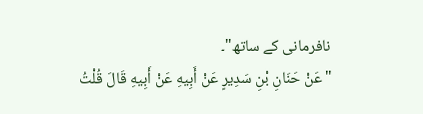نافرمانی کے ساتھ"۔
"عَنْ حَنَانِ بْنِ سَدِيرٍ عَنْ أَبِيهِ عَنْ أَبِيهِ قَالَ قُلْتُ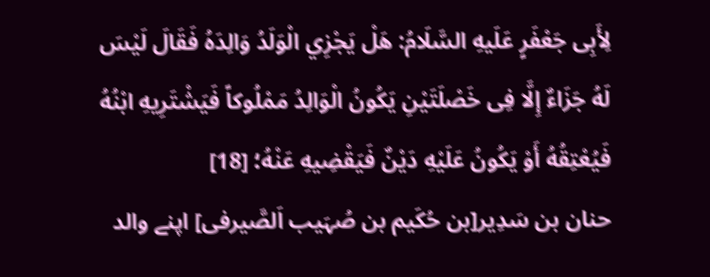لِأَبِى جَعْفَرٍ عَلَيهِ السَّلَامُ: هَلْ يَجْزِي الْوَلَدُ وَالِدَهُ فَقَالَ لَيْسَ لَهُ جَزَاءٌ إِلَّا فِى خَصْلَتَيْنِ يَكُونُ الْوَالِدُ مَمْلُوكاً فَيَشْتَرِيهِ ابْنُهُ فَيُعْتِقُهُ أَوْ يَكُونُ عَلَيْهِ دَيْنٌ فَيَقْضِيهِ عَنْهُ؛ [18]
حنان بن سَدِير[بن حُکَیم بن صُہَیب اَلصَّیرفی] اپنے والد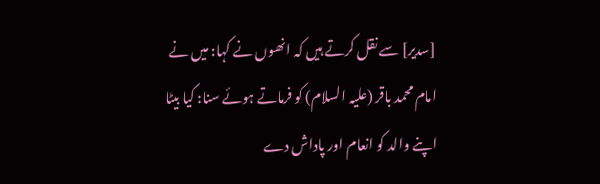[سدیر] سے نقل کرتے ہیں کہ انھوں نے کہا: میں نے امام محمد باقر (علیہ السلام) کو فرماتے ہوئے سنا: کیا بیٹا اپنے والد کو انعام اور پاداش دے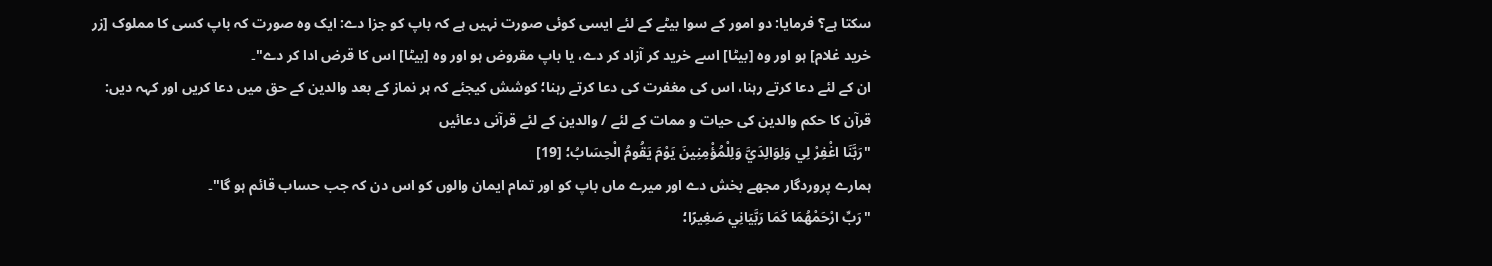سکتا ہے؟ فرمایا: دو امور کے سوا بیٹے کے لئے ایسی کوئی صورت نہیں ہے کہ باپ کو جزا دے: ایک وہ صورت کہ باپ کسی کا مملوک [زر خرید غلام] ہو اور وہ [بیٹا] اسے خرید کر آزاد کر دے، یا باپ مقروض ہو اور وہ [بیٹا] اس کا قرض ادا کر دے"۔
ان کے لئے دعا کرتے رہنا، اس کی مغفرت کی دعا کرتے رہنا؛ کوشش کیجئے کہ ہر نماز کے بعد والدین کے حق میں دعا کریں اور کہہ دیں:
قرآن کا حکم والدین کی حیات و ممات کے لئے / والدین کے لئے قرآنی دعائیں
"رَبَّنَا اغْفِرْ لِي وَلِوَالِدَيَّ وَلِلْمُؤْمِنِينَ يَوْمَ يَقُومُ الْحِسَابُ؛ [19]
ہمارے پروردگار مجھے بخش دے اور میرے ماں باپ کو اور تمام ایمان والوں کو اس دن کہ جب حساب قائم ہو گا"۔
"رَبِّ ارْحَمْهُمَا كَمَا رَبَّيَانِي صَغِيرًا؛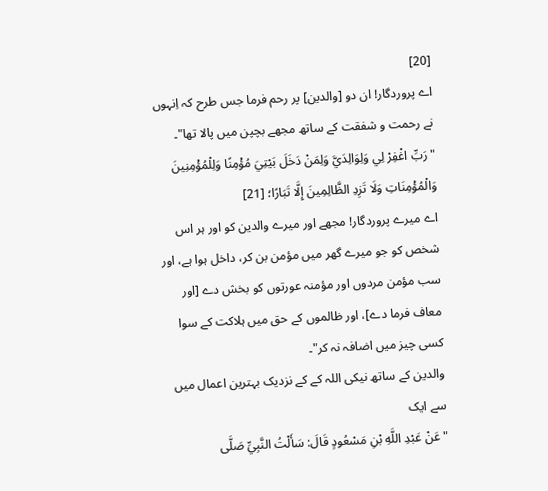[20]
اے پروردگار! ان دو [والدین] پر رحم فرما جس طرح کہ اِنہوں نے رحمت و شفقت کے ساتھ مجھے بچپن میں پالا تھا"۔
"رَبِّ اغْفِرْ لِي وَلِوَالِدَيَّ وَلِمَنْ دَخَلَ بَيْتِيَ مُؤْمِنًا وَلِلْمُؤْمِنِينَ وَالْمُؤْمِنَاتِ وَلَا تَزِدِ الظَّالِمِينَ إِلَّا تَبَارًا؛ [21]
اے میرے پروردگار! مجھے اور میرے والدین کو اور ہر اس شخص کو جو میرے گھر میں مؤمن بن کر، داخل ہوا ہے، اور سب مؤمن مردوں اور مؤمنہ عورتوں کو بخش دے [اور معاف فرما دے]، اور ظالموں کے حق میں ہلاکت کے سوا کسی چیز میں اضافہ نہ کر"۔
والدین کے ساتھ نیکی اللہ کے کے نزدیک بہترین اعمال میں سے ایک
"عَنْ عَبْدِ اللَّهِ بْنِ مَسْعُودٍ قَالَ: سَأَلْتُ النَّبِيِّ صَلَّى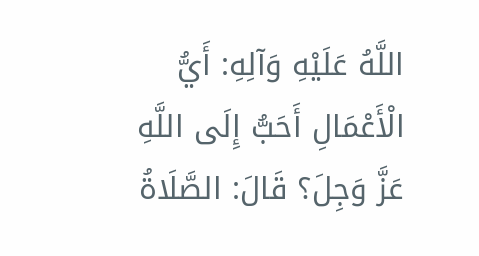اللَّهُ عَلَيْهِ وَآلِهِ: أَيُّ الْأَعْمَالِ أَحَبُّ إِلَى اللَّهِ عَزَّ وَجِلَ؟ قَالَ: الصَّلَاةُ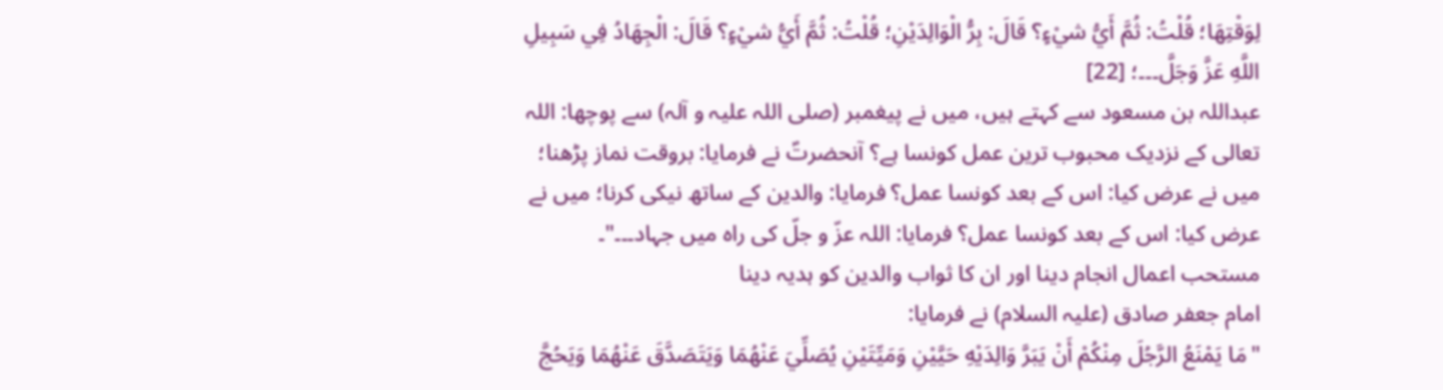لِوَقْتِهَا؛ قُلْتُ: ثُمَّ أَيُّ شيْءٍ؟ قَالَ: بِرُّ الْوَالِدَيْنِ؛ قُلْتُ: ثُمَّ أَيُّ شيْءٍ؟ قَالَ: الْجِهَادُ فِي سَبِيلِ اللَّهِ عَزَّ وَجَلَّ۔۔۔؛ [22]
عبداللہ بن مسعود سے کہتے ہیں، میں نے پیغمبر (صلی اللہ علیہ و آلہ) سے پوچھا: اللہ تعالی کے نزدیک محبوب ترین عمل کونسا ہے؟ آنحضرتؐ نے فرمایا: بروقت نماز پڑھنا؛ میں نے عرض کیا: اس کے بعد کونسا عمل؟ فرمایا: والدین کے ساتھ نیکی کرنا؛ میں نے عرض کیا: اس کے بعد کونسا عمل؟ فرمایا: اللہ عزّ و جلّ کی راہ میں جہاد۔۔۔"۔
مستحب اعمال انجام دینا اور ان کا ثواب والدین کو ہدیہ دینا
امام جعفر صادق (علیہ السلام) نے فرمایا:
"مَا يَمْنَعُ الرَّجُلَ مِنْكُمْ أَنْ يَبَرَّ وَالِدَيْهِ حَيَّيْنِ وَمَيِّتَيْنِ يُصَلِّيَ عَنْهُمَا وَيَتَصَدَّقَ عَنْهُمَا وَيَحُجَّ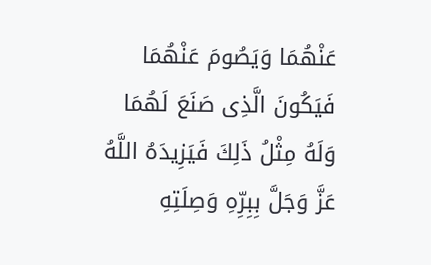عَنْهُمَا وَيَصُومَ عَنْهُمَا فَيَكُونَ الَّذِى صَنَعَ لَهُمَا وَلَهُ مِثْلُ ذَلِكَ فَيَزِيدَهُ اللَّهُ عَزَّ وَجَلَّ بِبِرِّهِ وَصِلَتِهِ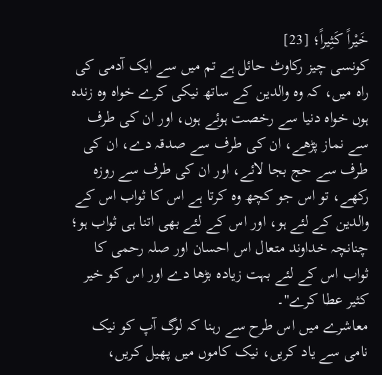خَيْراً كَثِيراً؛ [23]
کونسی چیز رکاوٹ حائل ہے تم میں سے ایک آدمی کی راہ میں، کہ وہ والدین کے ساتھ نیکی کرے خواہ وہ زندہ ہوں خواہ دنیا سے رخصت ہوئے ہوں، اور ان کی طرف سے نماز پڑھے، ان کی طرف سے صدقہ دے، ان کی طرف سے حج بجا لائے، اور ان کی طرف سے روزہ رکھے، تو اس جو کچھ وہ کرتا ہے اس کا ثواب اس کے والدین کے لئے ہو، اور اس کے لئے بھی اتنا ہی ثواب ہو؛ چنانچہ خداوند متعال اس احسان اور صلہ رحمی کا ثواب اس کے لئے بہت زیادہ بڑھا دے اور اس کو خیر کثیر عطا کرے"۔
معاشرے میں اس طرح سے رہنا کہ لوگ آپ کو نیک نامی سے یاد کریں، نیک کاموں میں پھیل کریں،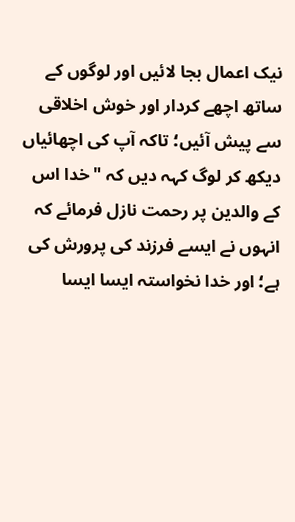نیک اعمال بجا لائیں اور لوگوں کے ساتھ اچھے کردار اور خوش اخلاقی سے پیش آئیں؛ تاکہ آپ کی اچھائیاں دیکھ کر لوگ کہہ دیں کہ "خدا اس کے والدین پر رحمت نازل فرمائے کہ انہوں نے ایسے فرزند کی پرورش کی ہے؛ اور خدا نخواستہ ایسا ایسا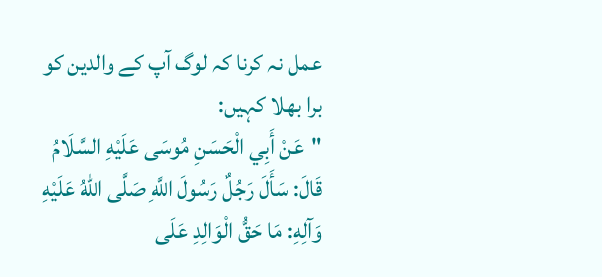عمل نہ کرنا کہ لوگ آپ کے والدین کو برا بھلا کہیں:
"عَنْ أَبِي الْحَسَنِ مُوسَى عَلَيْهِ السَّلَامُ قَالَ: سَأَلَ رَجُلٌ رَسُولَ اللَّهِ صَلَّى اللهُ عَلَيْهِ وَآلِهِ: مَا حَقُّ الْوَالِدِ عَلَى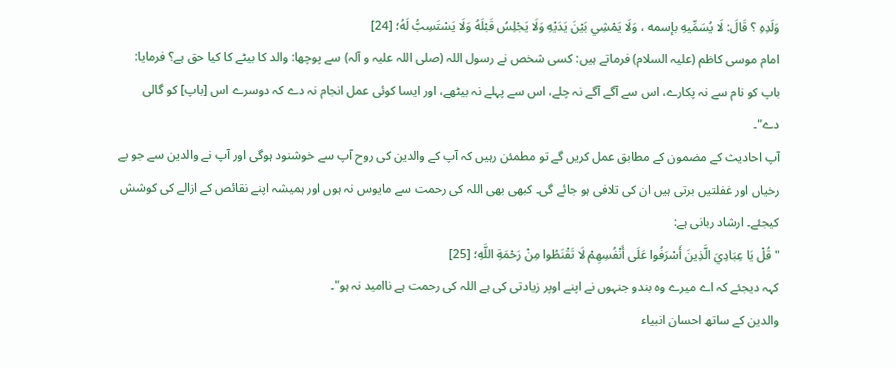وَلَدِهِ ؟ قَالَ: لَا يُسَمِّيهِ بإسمه ، وَلَا يَمْشِي بَيْنَ يَدَيْهِ وَلَا يَجْلِسُ قَبْلَهُ وَلَا يَسْتَسِبُّ لَهُ؛ [24]
امام موسی کاظم (علیہ السلام) فرماتے ہیں: کسی شخص نے رسول اللہ (صلی اللہ علیہ و آلہ) سے پوچھا: والد کا بیٹے کا کیا حق ہے؟ فرمایا: باپ کو نام سے نہ پکارے، اس سے آگے آگے نہ چلے، اس سے پہلے نہ بیٹھے، اور ایسا کوئی عمل انجام نہ دے کہ دوسرے اس [باپ] کو گالی دے"۔
آپ احادیث کے مضمون کے مطابق عمل کریں گے تو مطمئن رہیں کہ آپ کے والدین کی روح آپ سے خوشنود ہوگی اور آپ نے والدین سے جو بے رخیاں اور غفلتیں برتی ہیں ان کی تلافی ہو جائے گی۔ کبھی بھی اللہ کی رحمت سے مایوس نہ ہوں اور ہمیشہ اپنے نقائص کے ازالے کی کوشش کیجئے۔ ارشاد ربانی ہے:
"قُلْ يَا عِبَادِيَ الَّذِينَ أَسْرَفُوا عَلَى أَنْفُسِهِمْ لَا تَقْنَطُوا مِنْ رَحْمَةِ اللَّهِ؛ [25]
کہہ دیجئے کہ اے میرے وہ بندو جنہوں نے اپنے اوپر زیادتی کی ہے اللہ کی رحمت ہے ناامید نہ ہو"۔
والدین کے ساتھ احسان انبیاء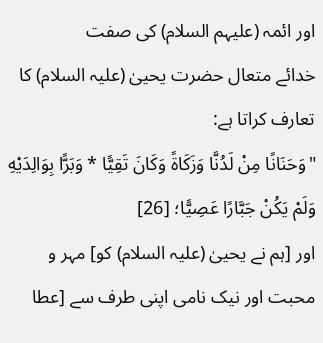اور ائمہ (علیہم السلام) کی صفت
خدائے متعال حضرت یحییٰ (علیہ السلام) کا تعارف کراتا ہے:
"وَحَنَانًا مِنْ لَدُنَّا وَزَكَاةً وَكَانَ تَقِيًّا * وَبَرًّا بِوَالِدَيْهِ وَلَمْ يَكُنْ جَبَّارًا عَصِيًّا؛ [26]
اور [ہم نے یحییٰ (علیہ السلام) کو] مہر و محبت اور نیک نامی اپنی طرف سے [عطا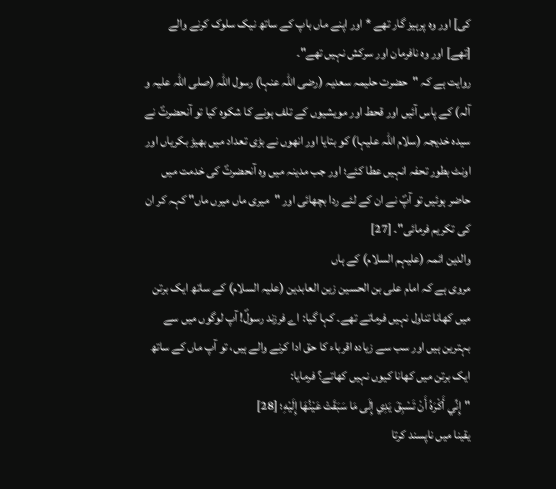کی] اور وہ پرہیز گار تھے * اور اپنے ماں باپ کے ساتھ نیک سلوک کرنے والے [تھے] اور وہ نافرمان اور سرکش نہیں تھے"۔
روایت ہے کہ "حضرت حلیمہ سعدیہ (رضی اللہ عنہا) رسول اللہ (صلی اللہ علیہ و آلہ) کے پاس آئیں اور قحط اور مویشیوں کے تلف ہونے کا شکوہ کیا تو آنحضرتؐ نے سیدہ خدیجہ (سلام اللہ علیہا) کو بتایا اور انھوں نے بڑی تعداد میں بھیڑ بکریاں اور اونٹ بطور تحفہ انہیں عطا کئے؛ اور جب مدینہ میں وہ آنحضرتؐ کی خدمت میں حاضر ہوئیں تو آپؐ نے ان کے لئے ردا بچھائی اور "میری ماں میرں ماں" کہہ کر ان کی تکریم فرمائی"۔ [27]
والدین ائمہ (علیہم السلام) کے ہاں
مروی ہے کہ امام علی بن الحسین زین العابدین (علیہ السلام) کے ساتھ ایک برتن میں کھانا تناول نہیں فرماتے تھے۔ کہا گیا: اے فرزند رسولؐ! آپ لوگوں میں سے بہترین ہیں اور سب سے زیادہ اقرباء کا حق ادا کرنے والے ہیں، تو آپ ماں کے ساتھ ایک برتن میں کھانا کیوں نہیں کھاتے؟ فرمایا:
"إِنِّي أَكْرَهُ أَنْ تَسْبِقَ يَدِي إِلَى مَا سَبَقَتْ عَيْنُهَا إِلَيْهِ؛ [28]
یقینا میں ناپسند کرتا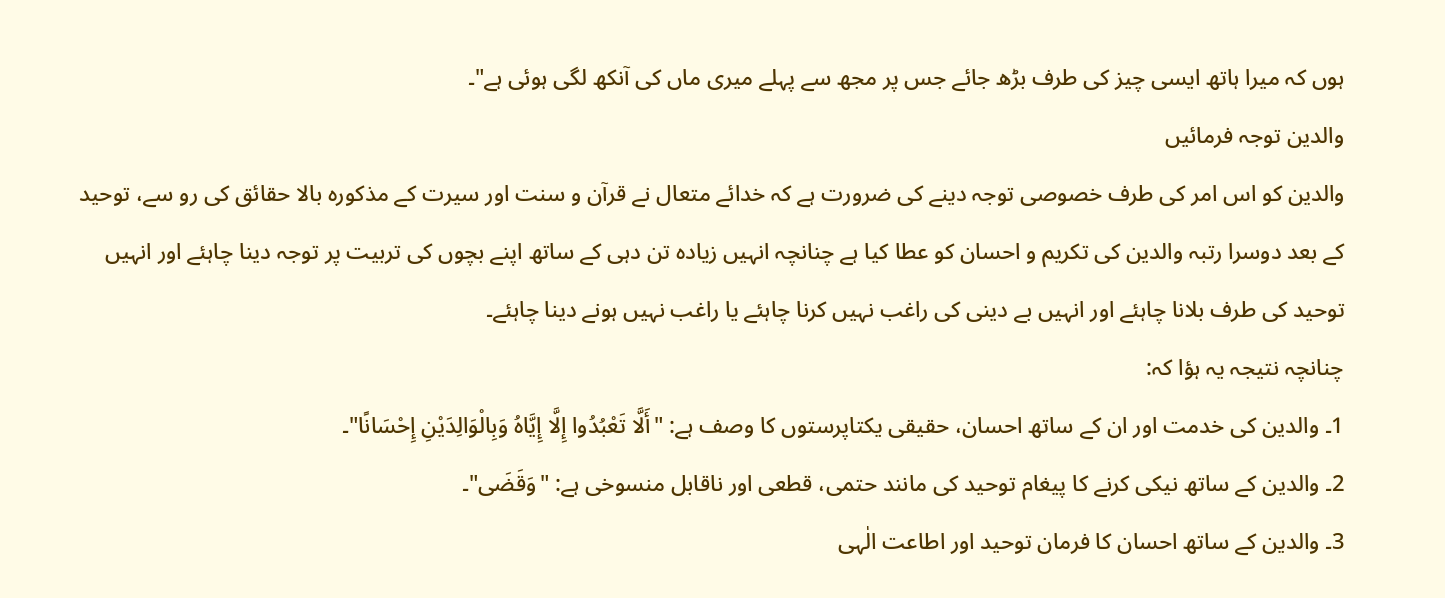ہوں کہ میرا ہاتھ ایسی چیز کی طرف بڑھ جائے جس پر مجھ سے پہلے میری ماں کی آنکھ لگی ہوئی ہے"۔
والدین توجہ فرمائیں
والدین کو اس امر کی طرف خصوصی توجہ دینے کی ضرورت ہے کہ خدائے متعال نے قرآن و سنت اور سیرت کے مذکورہ بالا حقائق کی رو سے، توحید کے بعد دوسرا رتبہ والدین کی تکریم و احسان کو عطا کیا ہے چنانچہ انہیں زیادہ تن دہی کے ساتھ اپنے بچوں کی تربیت پر توجہ دینا چاہئے اور انہیں توحید کی طرف بلانا چاہئے اور انہیں بے دینی کی راغب نہیں کرنا چاہئے یا راغب نہیں ہونے دینا چاہئے۔
چنانچہ نتیجہ یہ ہؤا کہ:
1۔ والدین کی خدمت اور ان کے ساتھ احسان، حقیقی یکتاپرستوں کا وصف ہے: "أَلَّا تَعْبُدُوا إِلَّا إِيَّاهُ وَبِالْوَالِدَيْنِ إِحْسَانًا"۔
2۔ والدین کے ساتھ نیکی کرنے کا پیغام توحید کی مانند حتمی، قطعی اور ناقابل منسوخی ہے: "وَقَضَى"۔
3۔ والدین کے ساتھ احسان کا فرمان توحید اور اطاعت الٰہی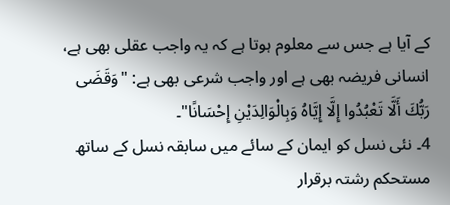کے آیا ہے جس سے معلوم ہوتا ہے کہ یہ واجب عقلی بھی ہے، انسانی فریضہ بھی ہے اور واجب شرعی بھی ہے: "وَقَضَى رَبُّكَ أَلَّا تَعْبُدُوا إِلَّا إِيَّاهُ وَبِالْوَالِدَيْنِ إِحْسَانًا"۔
4۔ نئی نسل کو ایمان کے سائے میں سابقہ نسل کے ساتھ مستحکم رشتہ برقرار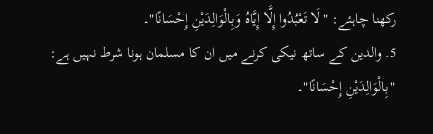رکھنا چاہئے: "لَا تَعْبُدُوا إِلَّا إِيَّاهُ وَبِالْوَالِدَيْنِ إِحْسَانًا"۔
5. والدین کے ساتھ نیکی کرنے میں ان کا مسلمان ہونا شرط نہیں ہے: "بِالْوَالِدَيْنِ إِحْسَانًا"۔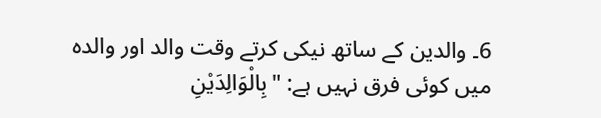6۔ والدین کے ساتھ نیکی کرتے وقت والد اور والدہ میں کوئی فرق نہيں ہے: "بِالْوَالِدَيْنِ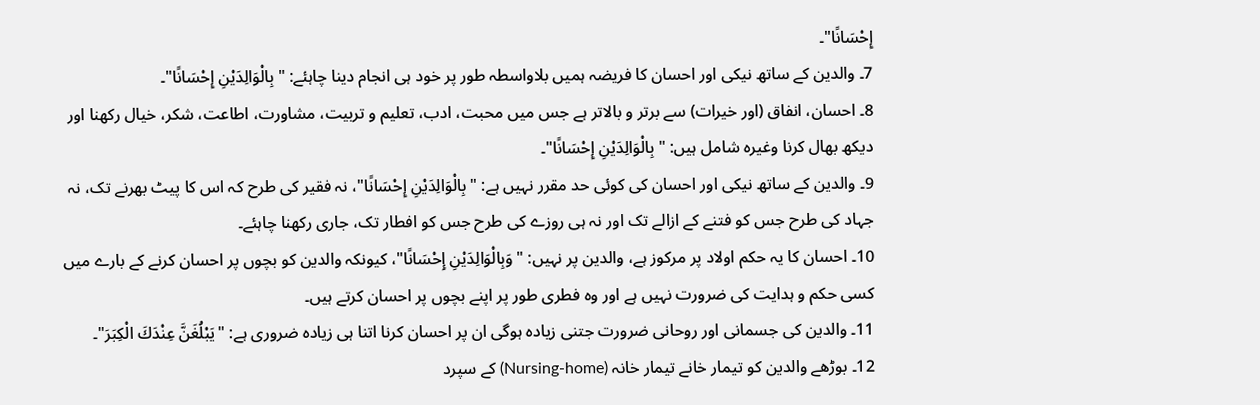إِحْسَانًا"۔
7۔ والدین کے ساتھ نیکی اور احسان کا فریضہ ہمیں بلاواسطہ طور پر خود ہی انجام دینا چاہئے: "بِالْوَالِدَيْنِ إِحْسَانًا"۔
8۔ احسان، انفاق (اور خیرات) سے برتر و بالاتر ہے جس میں محبت، ادب، تعلیم و تربیت، مشاورت، اطاعت، شکر، خیال رکھنا اور دیکھ بھال کرنا وغیرہ شامل ہیں: "بِالْوَالِدَيْنِ إِحْسَانًا"۔
9۔ والدین کے ساتھ نیکی اور احسان کی کوئی حد مقرر نہیں ہے: "بِالْوَالِدَيْنِ إِحْسَانًا"، نہ فقیر کی طرح کہ اس کا پیٹ بھرنے تک، نہ جہاد کی طرح جس کو فتنے کے ازالے تک اور نہ ہی روزے کی طرح جس کو افطار تک، جاری رکھنا چاہئے۔
10۔ احسان کا یہ حکم اولاد پر مرکوز ہے، والدین پر نہیں: "وَبِالْوَالِدَيْنِ إِحْسَانًا"، کیونکہ والدین کو بچوں پر احسان کرنے کے بارے میں کسی حکم و ہدایت کی ضرورت نہیں ہے اور وہ فطری طور پر اپنے بچوں پر احسان کرتے ہیں۔
11۔ والدین کی جسمانی اور روحانی ضرورت جتنی زیادہ ہوگی ان پر احسان کرنا اتنا ہی زیادہ ضروری ہے: "يَبْلُغَنَّ عِنْدَكَ الْكِبَرَ"۔
12۔ بوڑھے والدین کو تیمار خانے تیمار خانہ (Nursing-home) کے سپرد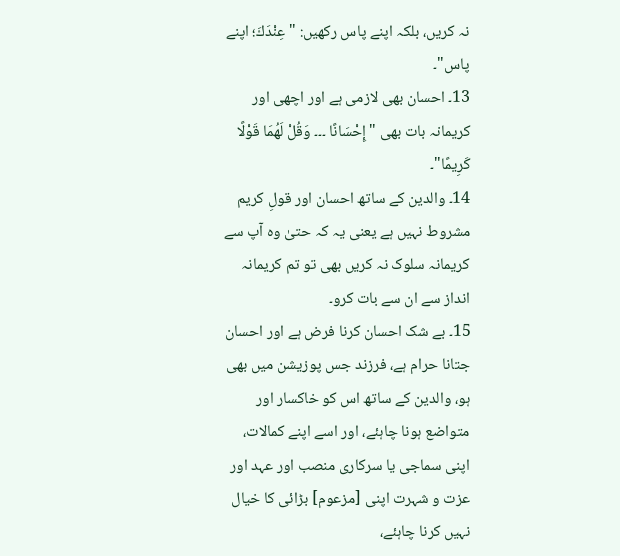نہ کریں، بلکہ اپنے پاس رکھیں: "عِنْدَكَ؛ اپنے پاس"۔
13۔ احسان بھی لازمی ہے اور اچھی اور کریمانہ بات بھی "إِحْسَانًا ۔۔۔ وَقُلْ لَهُمَا قَوْلًا كَرِيمًا"۔
14۔ والدین کے ساتھ احسان اور قولِ کریم مشروط نہیں ہے یعنی یہ کہ حتیٰ وہ آپ سے کریمانہ سلوک نہ کریں بھی تو تم کریمانہ انداز سے ان سے بات کرو۔
15۔ بے شک احسان کرنا فرض ہے اور احسان جتانا حرام ہے، فرزند جس پوزیشن میں بھی ہو، والدین کے ساتھ اس کو خاکسار اور متواضع ہونا چاہئے، اور اسے اپنے کمالات، اپنی سماجی یا سرکاری منصب اور عہد اور عزت و شہرت اپنی [مزعوم] بڑائی کا خیال نہیں کرنا چاہئے،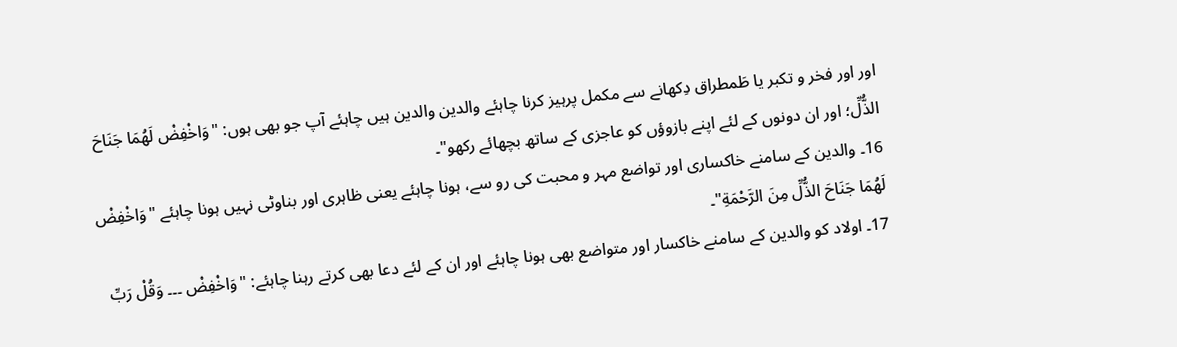اور اور فخر و تکبر یا طَمطراق دِکھانے سے مکمل پرہیز کرنا چاہئے والدین والدین ہیں چاہئے آپ جو بھی ہوں: "وَاخْفِضْ لَهُمَا جَنَاحَ الذُّلِّ؛ اور ان دونوں کے لئے اپنے بازوؤں کو عاجزی کے ساتھ بچھائے رکھو"۔
16۔ والدین کے سامنے خاکساری اور تواضع مہر و محبت کی رو سے، ہونا چاہئے یعنی ظاہری اور بناوٹی نہیں ہونا چاہئے "وَاخْفِضْ لَهُمَا جَنَاحَ الذُّلِّ مِنَ الرَّحْمَةِ"۔
17۔ اولاد کو والدین کے سامنے خاکسار اور متواضع بھی ہونا چاہئے اور ان کے لئے دعا بھی کرتے رہنا چاہئے: "وَاخْفِضْ ۔۔۔ وَقُلْ رَبِّ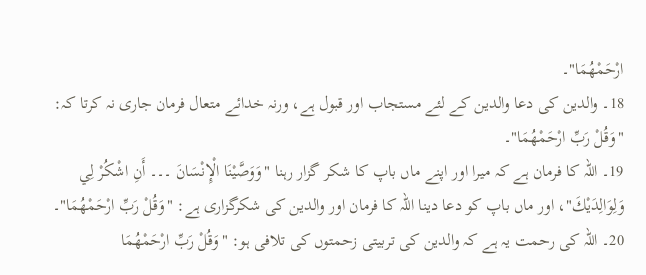ارْحَمْهُمَا"۔
18۔ والدین کی دعا والدین کے لئے مستجاب اور قبول ہے، ورنہ خدائے متعال فرمان جاری نہ کرتا کہ: "وَقُلْ رَبِّ ارْحَمْهُمَا"۔
19۔ اللہ کا فرمان ہے کہ میرا اور اپنے ماں باپ کا شکر گزار رہنا "وَوَصَّيْنَا الْإِنْسَانَ ۔۔۔ أَنِ اشْكُرْ لِي وَلِوَالِدَيْكَ"، اور ماں باپ کو دعا دینا اللہ کا فرمان اور والدین کی شکرگزاری ہے: "وَقُلْ رَبِّ ارْحَمْهُمَا"۔
20۔ اللہ کی رحمت یہ ہے کہ والدین کی تربیتی زحمتوں کی تلافی ہو: "وَقُلْ رَبِّ ارْحَمْهُمَا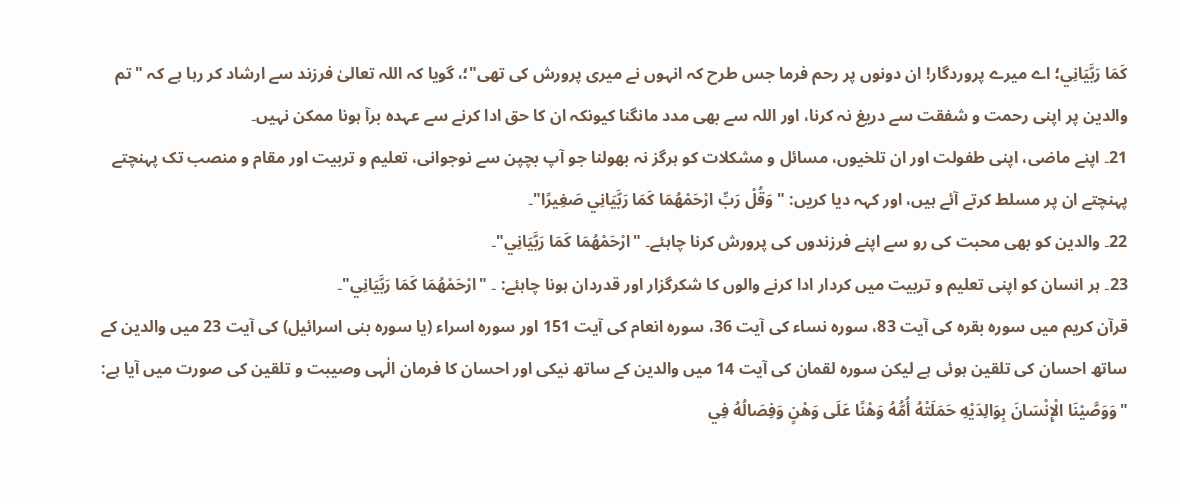كَمَا رَبَّيَانِي؛ اے میرے پروردگار! ان دونوں پر رحم فرما جس طرح کہ انہوں نے میری پرورش کی تھی"؛، گویا کہ اللہ تعالیٰ فرزند سے ارشاد کر رہا ہے کہ "تم والدین پر اپنی رحمت و شفقت سے دریغ نہ کرنا، اور اللہ سے بھی مدد مانگنا کیونکہ ان کا حق ادا کرنے سے عہدہ برآ ہونا ممکن نہیں۔
21۔ اپنے ماضی، اپنی طفولت اور ان تلخیوں، مسائل و مشکلات کو ہرگز نہ بھولنا جو آپ بچپن سے نوجوانی، تعلیم و تربیت اور مقام و منصب تک پہنچتے پہنچتے ان پر مسلط کرتے آئے ہیں، اور کہہ دیا کریں: "وَقُلْ رَبِّ ارْحَمْهُمَا كَمَا رَبَّيَانِي صَغِيرًا"۔
22۔ والدین کو بھی محبت کی رو سے اپنے فرزندوں کی پرورش کرنا چاہئے۔ "ارْحَمْهُمَا كَمَا رَبَّيَانِي"۔
23۔ ہر انسان کو اپنی تعلیم و تربیت میں کردار ادا کرنے والوں کا شکرگزار اور قدردان ہونا چاہئے: ۔ "ارْحَمْهُمَا كَمَا رَبَّيَانِي"۔
قرآن کریم میں سورہ بقرہ کی آیت 83، سورہ نساء کی آیت 36، سورہ انعام کی آیت 151 اور سورہ اسراء (یا سورہ بنی اسرائیل) کی آیت 23 میں والدین کے ساتھ احسان کی تلقین ہوئی ہے لیکن سورہ لقمان کی آیت 14 میں والدین کے ساتھ نیکی اور احسان کا فرمان الٰہی وصیبت و تلقین کی صورت میں آیا ہے:
"وَوَصَّيْنَا الْإِنْسَانَ بِوَالِدَيْهِ حَمَلَتْهُ أُمُّهُ وَهْنًا عَلَى وَهْنٍ وَفِصَالُهُ فِي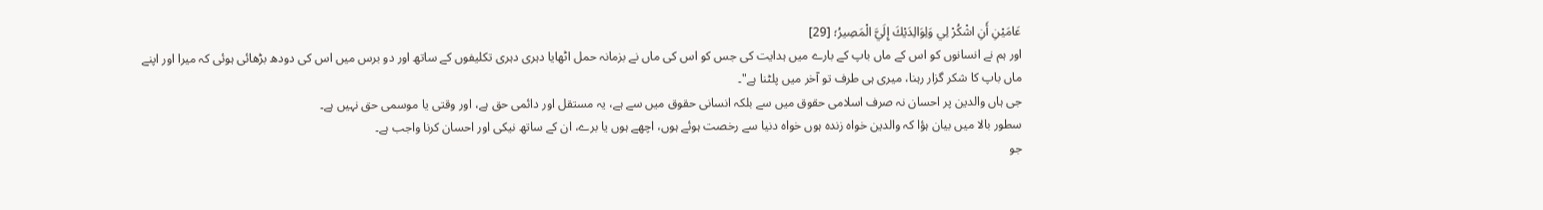عَامَيْنِ أَنِ اشْكُرْ لِي وَلِوَالِدَيْكَ إِلَيَّ الْمَصِيرُ؛ [29]
اور ہم نے انسانوں کو اس کے ماں باپ کے بارے میں ہدایت کی جس کو اس کی ماں نے بزمانہ حمل اٹھایا دہری دہری تکلیفوں کے ساتھ اور دو برس میں اس کی دودھ بڑھائی ہوئی کہ میرا اور اپنے ماں باپ کا شکر گزار رہنا، میری ہی طرف تو آخر میں پلٹنا ہے"۔
جی ہاں والدین پر احسان نہ صرف اسلامی حقوق میں سے بلکہ انسانی حقوق میں سے ہے، یہ مستقل اور دائمی حق ہے، اور وقتی یا موسمی حق نہیں ہے۔
سطور بالا میں بیان ہؤا کہ والدین خواہ زندہ ہوں خواہ دنیا سے رخصت ہوئے ہوں، اچھے ہوں یا برے، ان کے ساتھ نیکی اور احسان کرنا واجب ہے۔
جو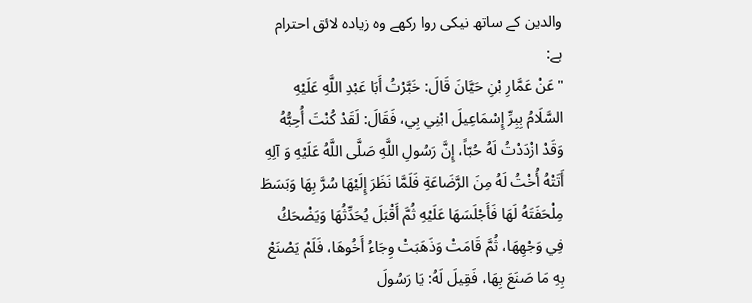والدین کے ساتھ نیکی روا رکھے وہ زیادہ لائق احترام ہے:
"عَنْ عَمَّارِ بْنِ حَيَّانَ قَالَ: خَبَّرْتُ أَبَا عَبْدِ اللَّهِ عَلَيْهِ السَّلَامُ بِبِرِّ إِسْمَاعِيلَ ابْنِي بِي، فَقَالَ: لَقَدْ كُنْتَ أُحِبُّهُ وَقَدْ ازْدَدْتُ لَهُ حُبّاً، إِنَّ رَسُولِ اللَّهِ صَلَّى اللَّهُ عَلَيْهِ وَ آلِهِ أَتَتْهُ أُخْتُ لَهُ مِنَ الرَّضَاعَةِ فَلَمَّا نَظَرَ إِلَيْهَا سُرَّ بِهَا وَبَسَطَ مِلْحَفَتَهُ لَهَا فَأَجْلَسَهَا عَلَيْهِ ثُمَّ أَقْبَلَ يُحَدِّثُهَا وَيَضْحَكُ فِي وَجْهِهَا، ثُمَّ قَامَتْ وَذَهَبَتْ وِجَاءُ أَخُوهَا، فَلَمْ يَصْنَعْ بِهِ مَا صَنَعَ بِهَا، فَقِيلَ لَهُ: يَا رَسُولَ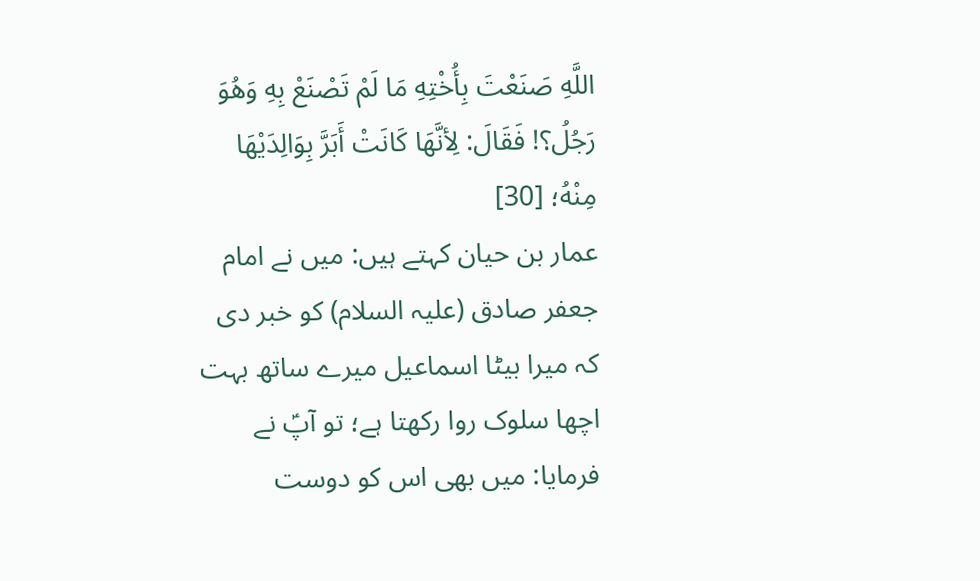اللَّهِ صَنَعْتَ بِأُخْتِهِ مَا لَمْ تَصْنَعْ بِهِ وَهُوَ رَجُلُ؟! فَقَالَ: لِأنَّهَا كَانَتْ أَبَرَّ بِوَالِدَيْهَا مِنْهُ؛ [30]
عمار بن حیان کہتے ہیں: میں نے امام جعفر صادق (علیہ السلام) کو خبر دی کہ میرا بیٹا اسماعیل میرے ساتھ بہت اچھا سلوک روا رکھتا ہے؛ تو آپؑ نے فرمایا: میں بھی اس کو دوست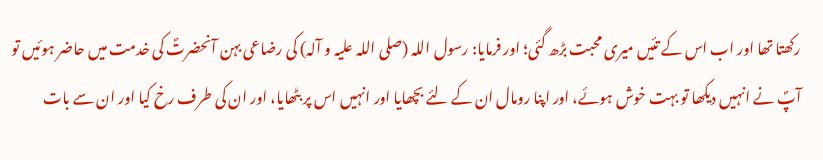رکھتا تھا اور اب اس کے تئیں میری محبت بڑھ گئی؛ اور فرمایا: رسول اللہ (صلی اللہ علیہ و آلہ) کی رضاعی بہن آنحضرتؐ کی خدمت میں حاضر ہوئیں تو آپؐ نے انہیں دیکھا تو بہت خوش ہوئے، اور اپنا رومال ان کے لئے بچھایا اور انہیں اس پر بٹھایا، اور ان کی طرف رخ کیا اور ان سے بات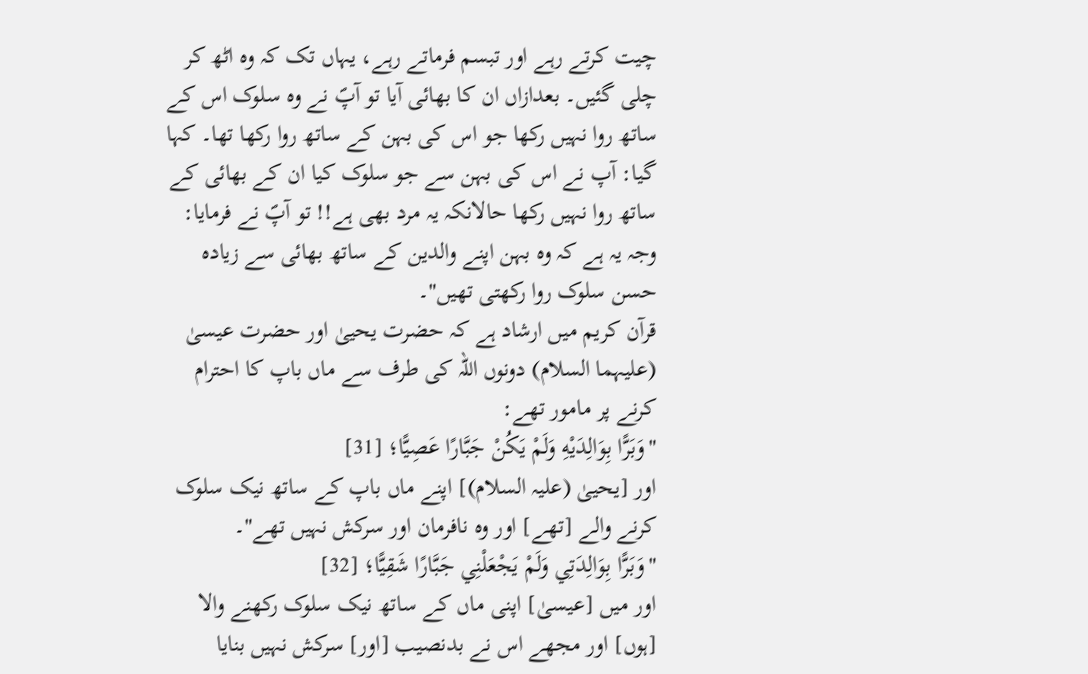چیت کرتے رہے اور تبسم فرماتے رہے، یہاں تک کہ وہ اٹھ کر چلی گئیں۔ بعدازاں ان کا بھائی آیا تو آپؐ نے وہ سلوک اس کے ساتھ روا نہیں رکھا جو اس کی بہن کے ساتھ روا رکھا تھا۔ کہا گیا: آپ نے اس کی بہن سے جو سلوک کیا ان کے بھائی کے ساتھ روا نہیں رکھا حالانکہ یہ مرد بھی ہے!! تو آپؐ نے فرمایا: وجہ یہ ہے کہ وہ بہن اپنے والدین کے ساتھ بھائی سے زیادہ حسن سلوک روا رکھتی تھیں"۔
قرآن کریم میں ارشاد ہے کہ حضرت یحییٰ اور حضرت عیسیٰ (علیہما السلام) دونوں اللہ کی طرف سے ماں باپ کا احترام کرنے پر مامور تھے:
"وَبَرًّا بِوَالِدَيْهِ وَلَمْ يَكُنْ جَبَّارًا عَصِيًّا؛ [31]
اور [یحییٰ (علیہ السلام)] اپنے ماں باپ کے ساتھ نیک سلوک کرنے والے [تھے] اور وہ نافرمان اور سرکش نہیں تھے"۔
"وَبَرًّا بِوَالِدَتِي وَلَمْ يَجْعَلْنِي جَبَّارًا شَقِيًّا؛ [32]
اور میں [عیسیٰ] اپنی ماں کے ساتھ نیک سلوک رکھنے والا [ہوں] اور مجھے اس نے بدنصیب [اور] سرکش نہیں بنایا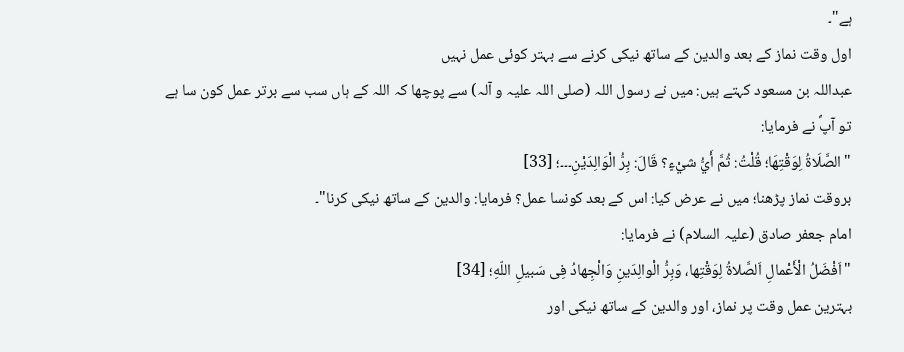ہے"۔
اول وقت نماز کے بعد والدین کے ساتھ نیکی کرنے سے بہتر کوئی عمل نہیں
عبداللہ بن مسعود کہتے ہیں: میں نے رسول اللہ (صلی اللہ علیہ و آلہ) سے پوچھا کہ اللہ کے ہاں سب سے برتر عمل کون سا ہے تو آپؐ نے فرمایا:
"الصَّلَاةُ لِوَقْتِهَا؛ قُلْتُ: ثُمَّ أَيُّ شيْءٍ؟ قَالَ: بِرُّ الْوَالِدَيْنِ۔۔۔؛ [33]
بروقت نماز پڑھنا؛ میں نے عرض کیا: اس کے بعد کونسا عمل؟ فرمایا: والدین کے ساتھ نیکی کرنا"۔
امام جعفر صادق (علیہ السلام) نے فرمایا:
"اَفْضَلُ الْأَعْمالِ اَلصَّلاةُ لِوَقْتِها، وَبِرُّ الْوالِدَینِ وَالْجِهادُ فِی سَبیلِ اللّهِ؛ [34]
بہترین عمل وقت پر نماز، اور والدین کے ساتھ نیکی اور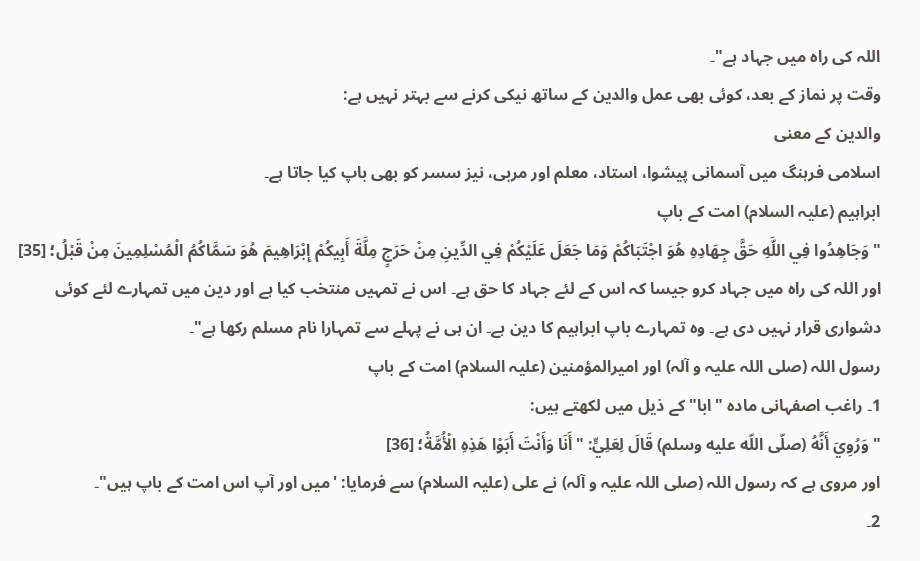اللہ کی راہ میں جہاد ہے"۔
وقت پر نماز کے بعد، کوئی بھی عمل والدین کے ساتھ نیکی کرنے سے بہتر نہیں ہے:
والدین کے معنی
اسلامی فرہنگ میں آسمانی پیشوا، استاد، معلم اور مربی، نیز سسر کو بھی باپ کیا جاتا ہے۔
ابراہیم (علیہ السلام) امت کے باپ
"وَجَاهِدُوا فِي اللَّهِ حَقَّ جِهَادِهِ هُوَ اجْتَبَاكُمْ وَمَا جَعَلَ عَلَيْكُمْ فِي الدِّينِ مِنْ حَرَجٍ مِلَّةَ أَبِيكُمْ إِبْرَاهِيمَ هُوَ سَمَّاكُمُ الْمُسْلِمِينَ مِنْ قَبْلُ؛ [35]
اور اللہ کی راہ میں جہاد کرو جیسا کہ اس کے لئے جہاد کا حق ہے۔ اس نے تمہیں منتخب کیا ہے اور دین میں تمہارے لئے کوئی دشواری قرار نہیں دی ہے۔ وہ تمہارے باپ ابراہیم کا دین ہے۔ ان ہی نے پہلے سے تمہارا نام مسلم رکھا ہے"۔
رسول اللہ (صلی اللہ علیہ و آلہ) اور امیرالمؤمنین (علیہ السلام) امت کے باپ
1۔ راغب اصفہانی مادہ "ابا" کے ذیل میں لکھتے ہیں:
"وَرُوِيَ أَنَّهُ (صلّی اللّه عليه وسلم) قَالَ لِعَلِيٍّ: "أَنَا وَأَنْتَ أَبَوْا هَذِهِ الْأُمَّةُ؛ [36]
اور مروی ہے کہ رسول اللہ (صلی اللہ علیہ و آلہ) نے علی (علیہ السلام) سے فرمایا: 'میں اور آپ اس امت کے باپ ہیں"۔
2۔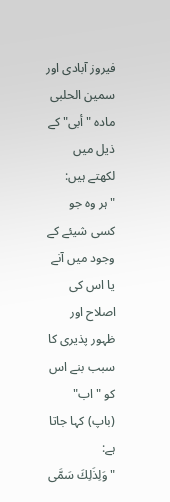فیروز آبادی اور سمین الحلبی مادہ "أبی" کے ذیل میں لکھتے ہیں:
"ہر وہ جو کسی شیئے کے وجود میں آنے یا اس کی اصلاح اور ظہور پذیری کا سبب بنے اس کو "اب" (باپ) کہا جاتا ہے:
"وَلِذَلِكَ سَمَّى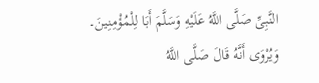النَّبِىِّ صَلَّى اللَّهُ عَلَيْهِ وَسَلَّمَ أَبَا لِلْمُؤْمِنِينَ۔ وَيُرْوَى أَنَّهُ قَالَ صَلَّى اللَّهُ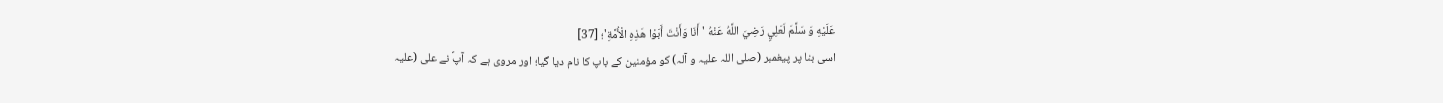عَلَيْهِ وَ سَلَّمَ لَعَلِيٍ رَضِيَ اللَّهُ عَنْهُ 'أَنَا وَأَنْتَ أَبَوْا هَذِهِ الْأُمَّةِ'؛ [37]
اسی بنا پر پیغمبر (صلی اللہ علیہ و آلہ) کو مؤمنین کے باپ کا نام دیا گیا؛ اور مروی ہے کہ آپؐ نے علی (علیہ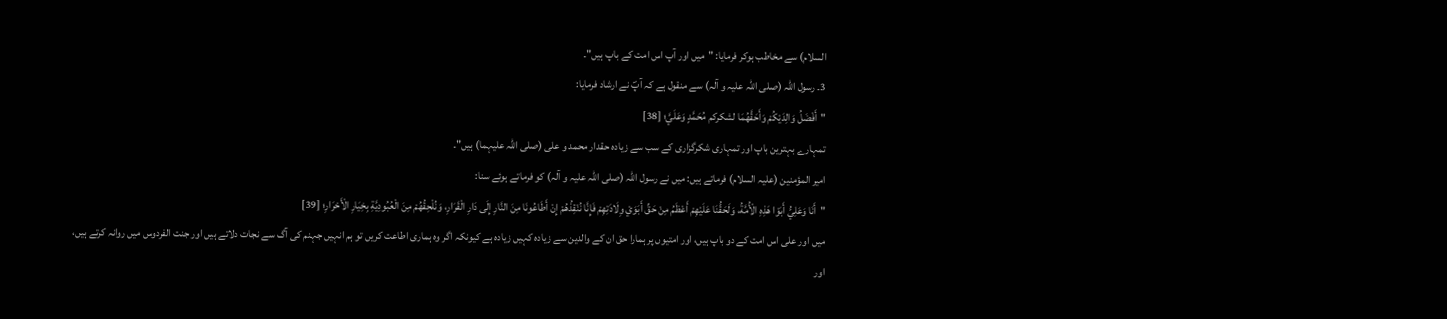السلام) سے مخاطب ہوکر فرمایا: "میں اور آپ اس امت کے باپ ہیں"۔
3۔ رسول اللہ (صلی اللہ علیہ و آلہ) سے منقول ہے کہ آپؐ نے ارشاد فرمایا:
"أَفْضَلُ وَالِدَيْكُمْ وَأَحَقَّهُمَا لشكركم مُحَمَّدٍ وَعَلَيَّ؛ [38]
تمہارے بہترین باپ اور تمہاری شکرگزاری کے سب سے زیادہ حقدار محمد و علی (صلی اللہ علیہما) ہیں"۔
امیر المؤمنین (علیہ السلام) فرماتے ہیں: میں نے رسول اللہ (صلی اللہ علیہ و آلہ) کو فرماتے ہوئے سنا:
"أَنَا وَعَلِيُّ أَبَوْا هَذِهِ الْأُمَّةُ، وَلَحَقُّنَا عَلَيْهِمْ أَعْظَمُ مِنْ حَقِّ أَبَوَيْ وِلَادَتِهِمْ فَإِنَّا نُنْقِذُهُمْ إِنْ أَطَاعُونَا مِنَ النَّارِ إِلَى دَارِ الْقَرَارِ، وَنُلْحِقُهُمْ مِنَ الْعُبُودِيَّةِ بِخِيَارِ الْأَحْرَارِ؛ [39]
میں اور علی اس امت کے دو باپ ہیں، اور امتیوں پر ہمارا حق ان کے والدین سے زیادہ کہیں زیادہ ہے کیونکہ اگر وہ ہماری اطاعت کریں تو ہم انہیں جہنم کی آگ سے نجات دلاتے ہیں اور جنت الفردوس میں روانہ کرتے ہیں، اور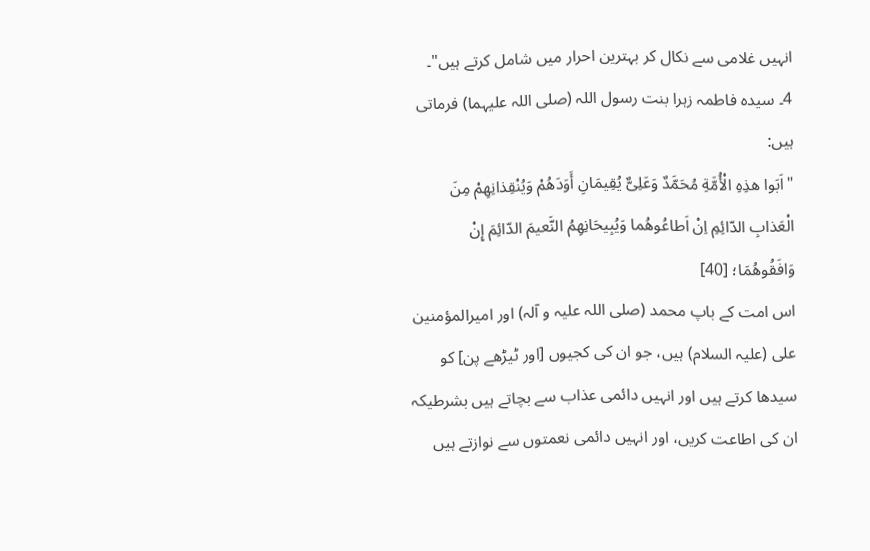انہیں غلامی سے نکال کر بہترین احرار میں شامل کرتے ہیں"۔
4۔ سیدہ فاطمہ زہرا بنت رسول اللہ (صلی اللہ علیہما) فرماتی ہیں:
"اَبَوا هذِهِ الْأُمَّةِ مُحَمَّدٌ وَعَلِىٌّ يُقِيمَانِ أَوَدَهُمْ وَيُنْقِذانِهِمْ مِنَ الْعَذابِ الدّائِمِ اِنْ اَطاعُوهُما وَيُبِيحَانِهِمُ النَّعيمَ الدّائِمَ إِنْ وَافَقُوهُمَا؛ [40]
اس امت کے باپ محمد (صلی اللہ علیہ و آلہ) اور امیرالمؤمنین علی (علیہ السلام) ہیں، جو ان کی کجیوں [اور ٹیڑھے پن] کو سیدھا کرتے ہیں اور انہیں دائمی عذاب سے بچاتے ہیں بشرطیکہ ان کی اطاعت کریں، اور انہیں دائمی نعمتوں سے نوازتے ہیں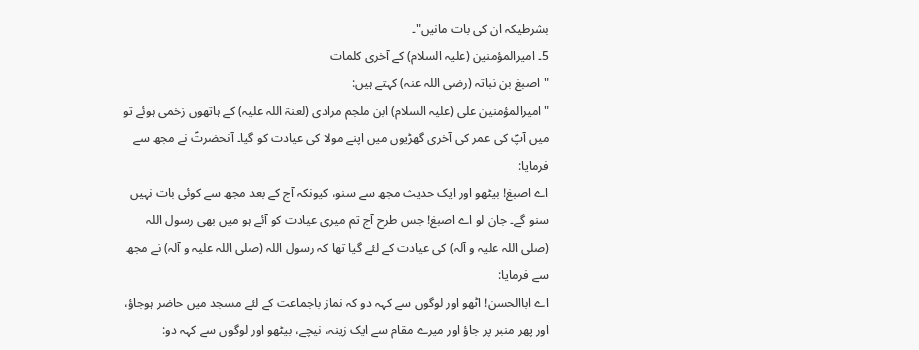بشرطیکہ ان کی بات مانیں"۔
5۔ امیرالمؤمنین (علیہ السلام) کے آخری کلمات
"اصبغ بن نباتہ (رضی اللہ عنہ) کہتے ہیں:
"امیرالمؤمنین علی (علیہ السلام) ابن ملجم مرادی (لعنۃ اللہ علیہ) کے ہاتھوں زخمی ہوئے تو میں آپؑ کی عمر کی آخری گھڑیوں میں اپنے مولا کی عیادت کو گیا۔ آنحضرتؑ نے مجھ سے فرمایا:
اے اصبغ! بیٹھو اور ایک حدیث مجھ سے سنو، کیونکہ آج کے بعد مجھ سے کوئی بات نہیں سنو گے۔ جان لو اے اصبغ! جس طرح آج تم میری عیادت کو آئے ہو میں بھی رسول اللہ (صلی اللہ علیہ و آلہ) کی عیادت کے لئے گیا تھا کہ رسول اللہ (صلی اللہ علیہ و آلہ) نے مجھ سے فرمایا:
اے اباالحسن! اٹھو اور لوگوں سے کہہ دو کہ نماز باجماعت کے لئے مسجد میں حاضر ہوجاؤ، اور پھر منبر پر جاؤ اور میرے مقام سے ایک زینہ، نیچے، بیٹھو اور لوگوں سے کہہ دو: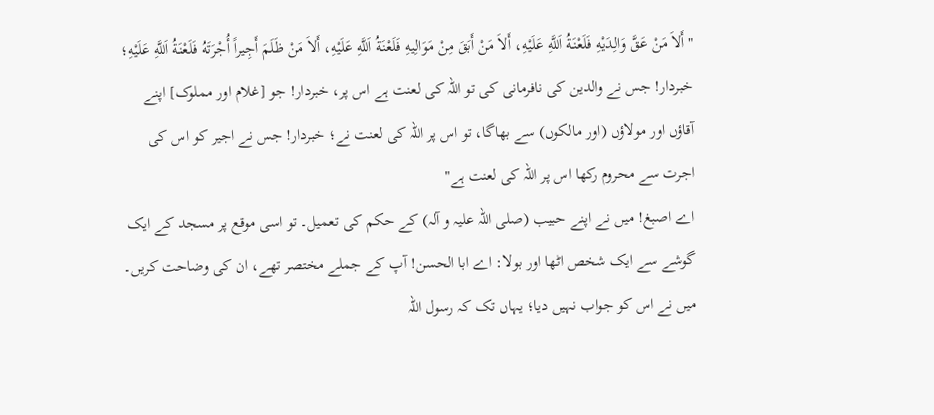"أَلاَ مَنْ عَقَّ وَالِدَيْهِ فَلَعْنَةُ اَللَّهِ عَلَيْهِ، أَلاَ مَنْ أَبَقَ مِنْ مَوَالِيهِ فَلَعْنَةُ اَللَّهِ عَلَيْهِ، أَلاَ مَنْ ظَلَمَ أَجِيراً أُجْرَتَهُ فَلَعْنَةُ اَللَّهِ عَلَيْهِ؛
خبردار! جس نے والدین کی نافرمانی کی تو اللہ کی لعنت ہے اس پر، خبردار! جو [غلام اور مملوک] اپنے آقاؤں اور مولاؤں (اور مالکوں) سے بھاگا، تو اس پر اللہ کی لعنت نے؛ خبردار! جس نے اجیر کو اس کی اجرت سے محروم رکھا اس پر اللہ کی لعنت ہے"
اے اصبغ! میں نے اپنے حبیب (صلی اللہ علیہ و آلہ) کے حکم کی تعمیل۔ تو اسی موقع پر مسجد کے ایک گوشے سے ایک شخص اٹھا اور بولا: اے ابا الحسن! آپ کے جملے مختصر تھے، ان کی وضاحت کریں۔ میں نے اس کو جواب نہیں دیا؛ یہاں تک کہ رسول اللہ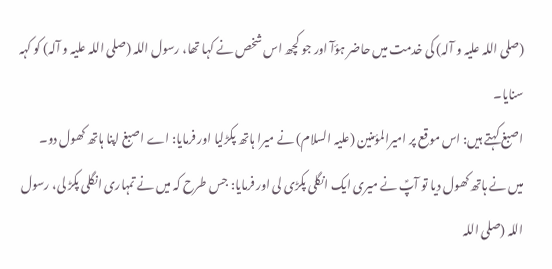(صلی اللہ علیہ و آلہ) کی خدمت میں حاضر ہؤآ اور جو کچھ اس شخص نے کہا تھا، رسول اللہ (صلی اللہ علیہ و آلہ) کو کہہ سنایا۔
اصبغ کہتے ہیں: اس موقع پر امیرالمؤمنین (علیہ السلام) نے میرا ہاتھ پکڑلیا اور فرمایا: اے اصبغ اپنا ہاتھ کھول دو۔
میں نے ہاتھ کھول دیا تو آپؑ نے میری ایک انگلی پکڑی لی اور فرمایا: جس طرح کہ میں نے تمہاری انگلی پکڑ لی، رسول اللہ (صلی اللہ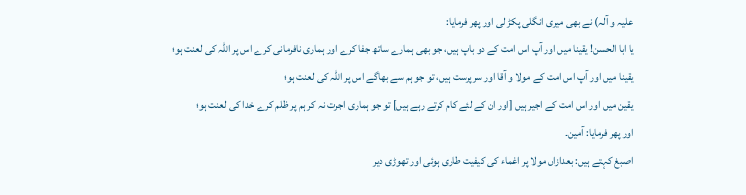علیہ و آلہ) نے بھی میری انگلی پکڑ لی اور پھر فرمایا:
یا ابا الحسن! یقینا میں اور آپ اس امت کے دو باپ ہیں، جو بھی ہمارے ساتھ جفا کرے اور ہماری نافرمانی کرے اس پر اللہ کی لعنت ہو؛
یقینا میں اور آپ اس امت کے مولا و آقا اور سرپرست ہیں، تو جو ہم سے بھاگے اس پر اللہ کی لعنت ہو؛
یقین میں اور اس امت کے اجیر ہیں [اور ان کے لئے کام کرتے رہے ہیں] تو جو ہماری اجرت نہ کر ہم پر ظلم کرے خدا کی لعنت ہو؛
اور پھر فرمایا: آمین۔
اصبغ کہتے ہیں: بعدازاں مولا پر اغماء کی کیفیت طاری ہوئی اور تھوڑی دیر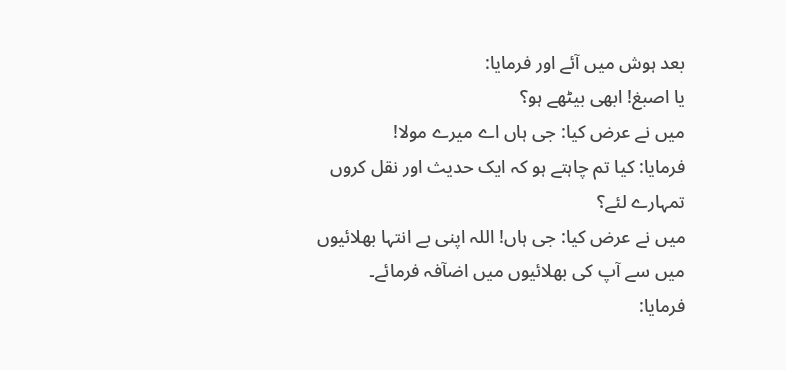بعد ہوش میں آئے اور فرمایا:
یا اصبغ! ابھی بیٹھے ہو؟
میں نے عرض کیا: جی ہاں اے میرے مولا!
فرمایا: کیا تم چاہتے ہو کہ ایک حدیث اور نقل کروں تمہارے لئے؟
میں نے عرض کیا: جی ہاں! اللہ اپنی بے انتہا بھلائیوں میں سے آپ کی بھلائیوں میں اضآفہ فرمائے۔
فرمایا: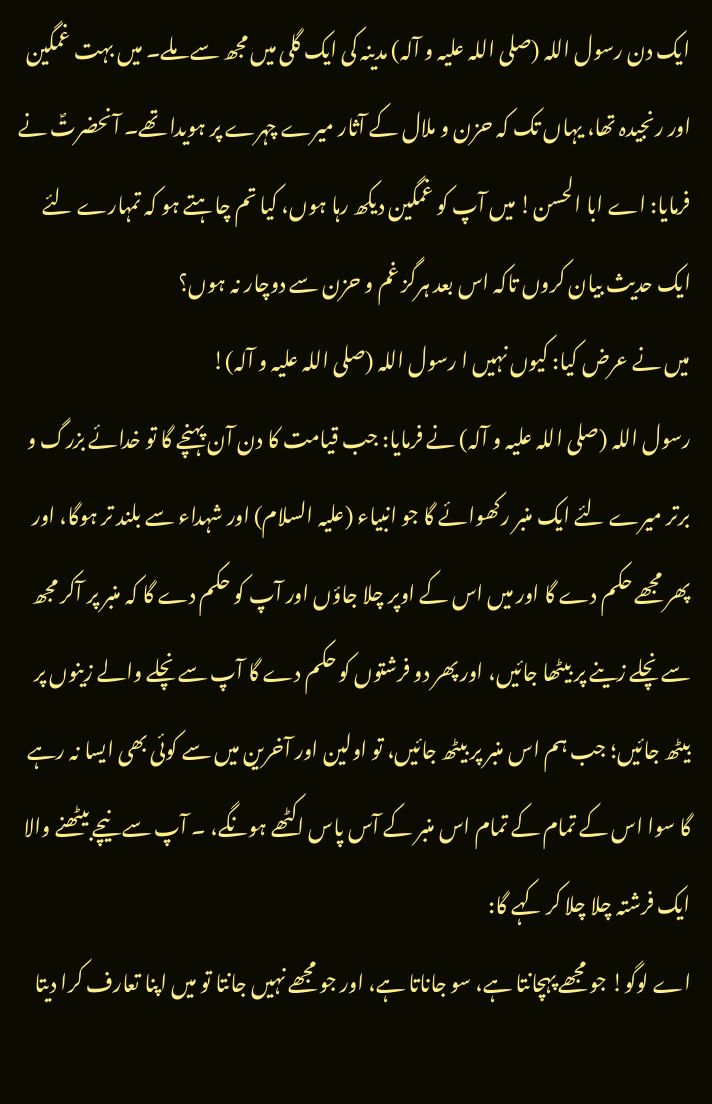ایک دن رسول اللہ (صلی اللہ علیہ و آلہ) مدینہ کی ایک گلی میں مجھ سے ملے۔ میں بہت غمگین اور رنجیدہ تھا، یہاں تک کہ حزن و ملال کے آثار میرے چہرے پر ہویدا تھے۔ آنحضرتؐ نے فرمایا: اے ابا الحسن! میں آپ کو غمگین دیکھ رہا ہوں، کیا تم چاہتے ہو کہ تمہارے لئے ایک حدیث بیان کروں تاکہ اس بعد ہرگز غم و حزن سے دوچار نہ ہوں؟
میں نے عرض کیا: کیوں نہیں ا رسول اللہ (صلی اللہ علیہ و آلہ)!
رسول اللہ (صلی اللہ علیہ و آلہ) نے فرمایا: جب قیامت کا دن آن پہنچے گا تو خدائے بزرگ و برتر میرے لئے ایک منبر رکھوائے گا جو انبیاء (علیہ السلام) اور شہداء سے بلند تر ہوگا، اور پھر مجھے حکم دے گا اور میں اس کے اوپر چلا جاؤں اور آپ کو حکم دے گا کہ منبر پر آکر مجھ سے نچلے زینے پر بیٹھا جائیں، اور پھر دو فرشتوں کو حکم دے گا آپ سے نچلے والے زینوں پر بیٹھ جائیں؛ جب ہم اس منبر پر بیٹھ جائیں، تو اولین اور آخرین میں سے کوئی بھی ایسا نہ رہے گا سوا اس کے تمام کے تمام اس منبر کے آس پاس اکٹھے ہونگے، ۔ آپ سے نیچے بیٹھنے والا ایک فرشتہ چلا چلا کر کہے گا:
اے لوگو! جو مجھے پہچانتا ہے، سو جاناتا ہے، اور جو مجھے نہیں جانتا تو میں اپنا تعارف کرا دیتا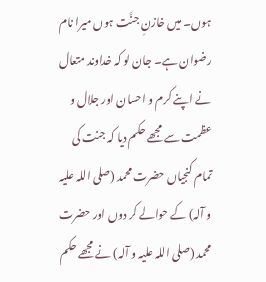ہوں۔ میں خازنِ جنَّت ہوں میرا نام رضوان ہے۔ جان لو کہ خداوند متعال نے اپنے کرم و احسان اور جلال و عظمت سے مجھے حکم دیا کہ جنت کی تمام کنجیاں حضرت محمد (صلی اللہ علیہ و آلہ) کے حوالے کر دوں اور حضرت محمد (صلی اللہ علیہ و آلہ) نے مجھے حکم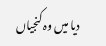دیا میں وہ کنجیاں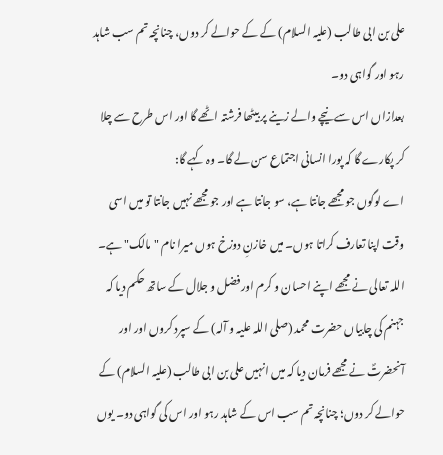علی بن ابی طالب (علیہ السلام) کے کے حوالے کر دوں، چنانچہ تم سب شاہد رہو اور گواہی دو۔
بعدازاں اس سے نیچے والے زینے پر بیٹھا فرشتہ اٹھے گا اور اس طرح سے چلا کر پکارے گا کہ پورا انسانی اجتماع سن لے گا۔ وہ کہے گا:
اے لوگوں جو مجھے جانتا ہے، سو جانتا ہے اور جو مجھے نہیں جانتا تو میں اسی وقت اپنا تعارف کراتا ہوں۔ میں خازنِ دوزخ ہوں میرا نام "مالک" ہے۔ اللہ تعالی نے مجھے اپنے احسان و کرم اور فضل و جلال کے ساتھ حکم دیا کہ جہنم کی چابیاں حضرت محمد (صلی اللہ علیہ و آلہ) کے سپرد کروں اور اور آنحضرتؐ نے مجھے فرمان دیا کہ میں انہیں علی بن ابی طالب (علیہ السلام) کے حوالے کر دوں؛ چنانچہ تم سب اس کے شاہد رہو اور اس کی گواہی دو۔ یوں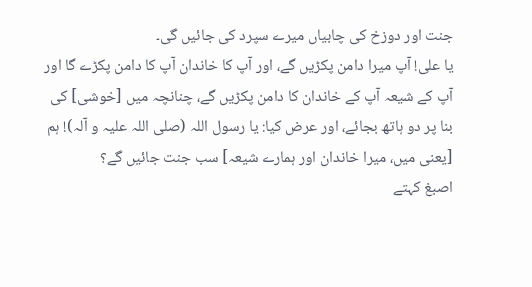جنت اور دوزخ کی چابیاں میرے سپرد کی جائیں گی۔
یا علی! آپ میرا دامن پکڑیں گے، اور آپ کا خاندان آپ کا دامن پکڑے گا اور آپ کے شیعہ آپ کے خاندان کا دامن پکڑیں گے، چنانچہ میں [خوشی] کی بنا پر دو ہاتھ بجائے، اور عرض کیا: یا رسول اللہ (صلی اللہ علیہ و آلہ)! ہم [یعنی میں، میرا خاندان اور ہمارے شیعہ] سب جنت جائیں گے؟
اصبغ کہتے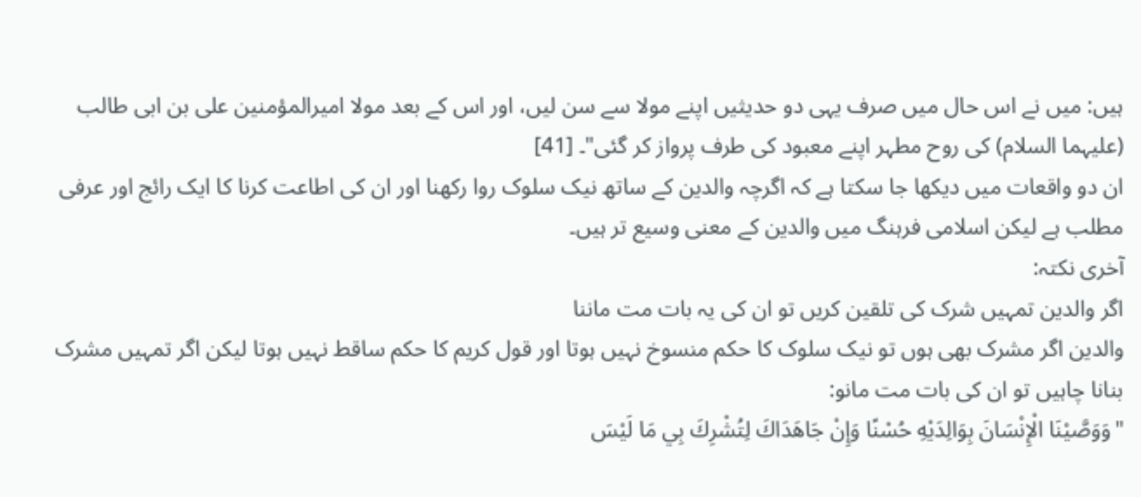ہیں: میں نے اس حال میں صرف یہی دو حدیثیں اپنے مولا سے سن لیں، اور اس کے بعد مولا امیرالمؤمنین علی بن ابی طالب (علیہما السلام) کی روح مطہر اپنے معبود کی طرف پرواز کر گئی"۔ [41]
ان دو واقعات میں دیکھا جا سکتا ہے کہ اگرچہ والدین کے ساتھ نیک سلوک روا رکھنا اور ان کی اطاعت کرنا کا ایک رائج اور عرفی مطلب ہے لیکن اسلامی فرہنگ میں والدین کے معنی وسیع تر ہیں۔
آخری نکتہ:
اگر والدین تمہیں شرک کی تلقین کریں تو ان کی یہ بات مت ماننا
والدین اگر مشرک بھی ہوں تو نیک سلوک کا حکم منسوخ نہیں ہوتا اور قول کریم کا حکم ساقط نہیں ہوتا لیکن اگر تمہیں مشرک بنانا چاہیں تو ان کی بات مت مانو:
"وَوَصَّيْنَا الْإِنْسَانَ بِوَالِدَيْهِ حُسْنًا وَإِنْ جَاهَدَاكَ لِتُشْرِكَ بِي مَا لَيْسَ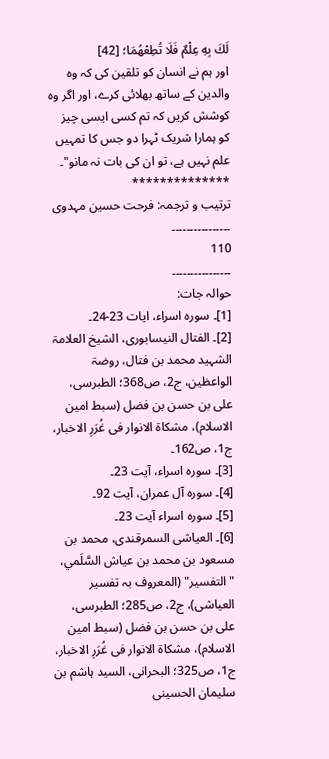لَكَ بِهِ عِلْمٌ فَلَا تُطِعْهُمَا؛ [42]
اور ہم نے انسان کو تلقین کی کہ وہ والدین کے ساتھ بھلائی کرے، اور اگر وہ کوشش کریں کہ تم کسی ایسی چیز کو ہمارا شریک ٹہرا دو جس کا تمہیں علم نہیں ہے، تو ان کی بات نہ مانو"۔
**************
ترتیب و ترجمہ: فرحت حسین مہدوی
۔۔۔۔۔۔۔۔۔۔۔۔۔۔۔۔
110
۔۔۔۔۔۔۔۔۔۔۔۔۔۔۔۔
حوالہ جات:
[1]۔ سورہ اسراء، ایات 23-24۔
[2]۔ الفتال النیسابوری، الشيخ العلامۃ الشہید محمد بن فتال، روضۃ الواعظین، ج2، ص368؛ الطبرسی، علی بن حسن بن فضل (سبط امین الاسلام)، مشکاۃ الانوار فی غُرَرِ الاخبار، ج1، ص162۔
[3]۔ سورہ اسراء، آیت 23۔
[4]۔ سورہ آل عمران، آیت 92۔
[5]۔ سورہ اسراء آیت 23۔
[6]۔ العیاشی السمرقندی، محمد بن مسعود بن محمد بن عياش السَّلَمي، "التفسير" (المعروف بہ تفسیر العیاشی)، ج2، ص285؛ الطبرسی، علی بن حسن بن فضل (سبط امین الاسلام)، مشکاۃ الانوار فی غُرَرِ الاخبار، ج1، ص325؛ البحرانی، السيد ہاشم بن سلیمان الحسینی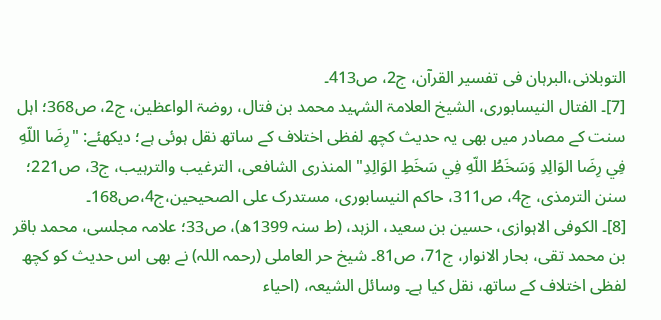التوبلانی،البرہان فی تفسیر القرآن، ج2، ص413۔
[7]۔ الفتال النیسابوری، الشيخ العلامۃ الشہید محمد بن فتال، روضۃ الواعظین، ج2، ص368؛ اہل سنت کے مصادر میں بھی یہ حدیث کچھ لفظی اختلاف کے ساتھ نقل ہوئی ہے؛ دیکھئے: "رِضَا اللّهِ فِي رِضَا الوَالِدِ وَسَخَطُ اللّهِ فِي سَخَطِ الوَالِدِ" المنذری الشافعی، الترغیب والترہیب، ج3، ص221؛ سنن الترمذی، ج4، ص311، حاکم النیسابوری، مستدرک علی الصحیحین،ج4،ص168۔
[8]۔ الکوفی الاہوازی، حسین بن سعید، الزہد، (ط سنہ 1399ھ)، ص33؛ علامہ مجلسی، محمد باقر بن محمد تقی، بحار الانوار، ج71، ص81۔ شیخ حر العاملی (رحمہ اللہ) نے بھی اس حدیث کو کچھ لفظی اختلاف کے ساتھ، نقل کیا ہے۔ وسائل الشیعہ، (احیاء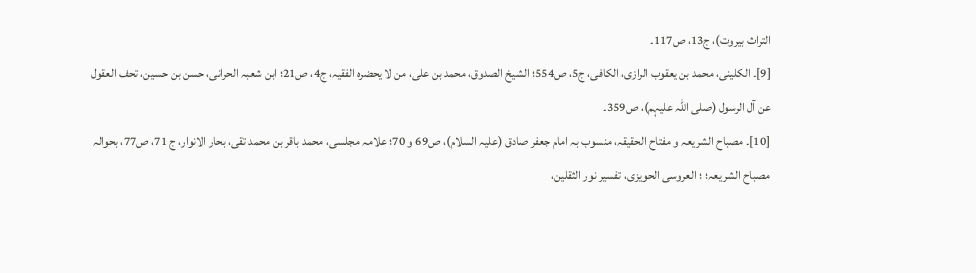التراث بیروت)، ج13، ص117۔
[9]۔ الکلینی، محمد بن یعقوب الرازی، الکافی، ج5، ص554؛ الشیخ الصدوق، محمد بن علی، من لا یحضرہ الفقیہ، ج4، ص21؛ ابن شعبہ الحرانی، حسن بن حسین، تحف العقول عن آل الرسول (صلی اللہ علیہم)، ص359۔
[10]۔ مصباح الشریعہ و مفتاح الحقیقہ، منسوب بہ امام جعفر صادق (علیہ السلام)، ص69 و 70؛ علامہ مجلسی، محمد باقر بن محمد تقی، بحار الانوار، ج 71، ص77، بحوالہ مصباح الشریعہ؛ ؛ العروسی الحویزی، تفسیر نور الثقلین،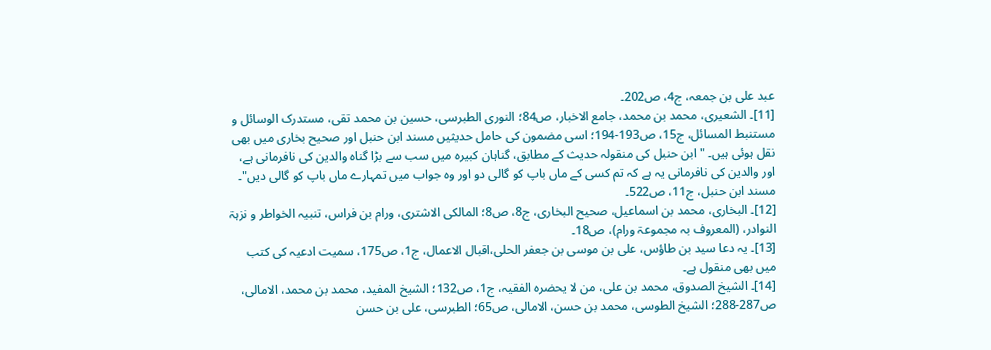عبد علی بن جمعہ، ج4، ص202۔
[11]۔ الشعیری، محمد بن محمد، جامع الاخبار، ص84؛ النوری الطبرسی، حسین بن محمد تقی، مستدرک الوسائل و مستنبط المسائل، ج15، ص193-194؛ اسی مضمون کی حامل حدیثیں مسند ابن حنبل اور صحیح بخاری میں بھی نقل ہوئی ہیں۔ "ابن حنبل کی منقولہ حدیث کے مطابق، گناہان کبیرہ میں سب سے بڑا گناہ والدین کی نافرمانی ہے، اور والدین کی نافرمانی یہ ہے کہ تم کسی کے ماں باپ کو گالی دو اور وہ جواب میں تمہارے ماں باپ کو گالی دیں"۔ مسند ابن حنبل، ج11، ص522۔
[12]۔ البخاری، محمد بن اسماعیل، صحیح البخاری، ج8، ص8؛ المالکی الاشتری، ورام بن فراس، تنبیہ الخواطر و نزہۃ النوادر، (المعروف بہ مجموعۃ ورام)، ص18۔
[13]۔ یہ دعا سید بن طاؤس، علی بن موسی بن جعفر الحلی،اقبال الاعمال، ج1، ص175، سمیت ادعیہ کی کتب میں بھی منقول ہے۔
[14]۔ الشیخ الصدوق، محمد بن علی، من لا یحضرہ الفقیہ، ج1، ص132؛ الشیخ المفید، محمد بن محمد، الامالی، ص287-288؛ الشیخ الطوسی، محمد بن حسن، الامالی، ص65؛ الطبرسی، علی بن حسن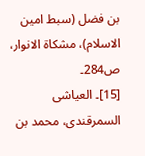بن فضل (سبط امین الاسلام)، مشکاۃ الانوار، ص284۔
[15]۔ العیاشی السمرقندی، محمد بن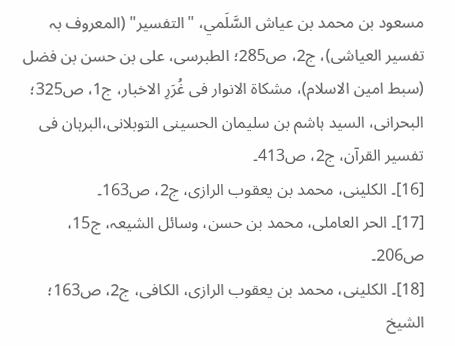مسعود بن محمد بن عياش السَّلَمي، "التفسير" (المعروف بہ تفسیر العیاشی)، ج2، ص285؛ الطبرسی، علی بن حسن بن فضل (سبط امین الاسلام)، مشکاۃ الانوار فی غُرَرِ الاخبار، ج1، ص325؛ البحرانی، السيد ہاشم بن سلیمان الحسینی التوبلانی،البرہان فی تفسیر القرآن، ج2، ص413۔
[16]۔ الکلینی، محمد بن یعقوب الرازی، ج2، ص163۔
[17]۔ الحر العاملی، محمد بن حسن، وسائل الشیعہ، ج15، ص206۔
[18]۔ الکلینی، محمد بن یعقوب الرازی، الکافی، ج2، ص163؛ الشیخ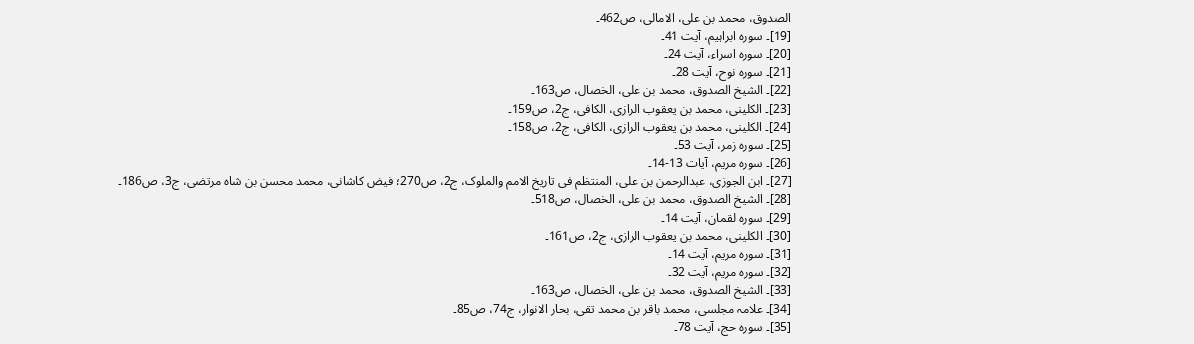الصدوق، محمد بن علی، الامالی، ص462۔
[19]۔ سورہ ابراہیم، آیت 41۔
[20]۔ سورہ اسراء، آیت 24۔
[21]۔ سورہ نوح، آیت 28۔
[22]۔ الشیخ الصدوق، محمد بن علی، الخصال، ص163۔
[23]۔ الکلینی، محمد بن یعقوب الرازی، الکافی، ج2، ص159۔
[24]۔ الکلینی، محمد بن یعقوب الرازی، الکافی، ج2، ص158۔
[25]۔ سورہ زمر، آیت 53۔
[26]۔ سورہ مریم، آیات 13-14۔
[27]۔ ابن الجوزی، عبدالرحمن بن علی، المنتظم فی تاریخ الامم والملوک، ج2، ص270؛ فیض کاشانی، محمد محسن بن شاہ مرتضی، ج3، ص186۔
[28]۔ الشیخ الصدوق، محمد بن علی، الخصال، ص518۔
[29]۔ سورہ لقمان، آیت 14۔
[30]۔ الکلینی، محمد بن یعقوب الرازی، ج2، ص161۔
[31]۔ سورہ مریم، آیت 14۔
[32]۔ سورہ مریم، آیت 32۔
[33]۔ الشیخ الصدوق، محمد بن علی، الخصال، ص163۔
[34]۔ علامہ مجلسی، محمد باقر بن محمد تقی، بحار الانوار، ج74، ص85۔
[35]۔ سورہ حج، آیت 78۔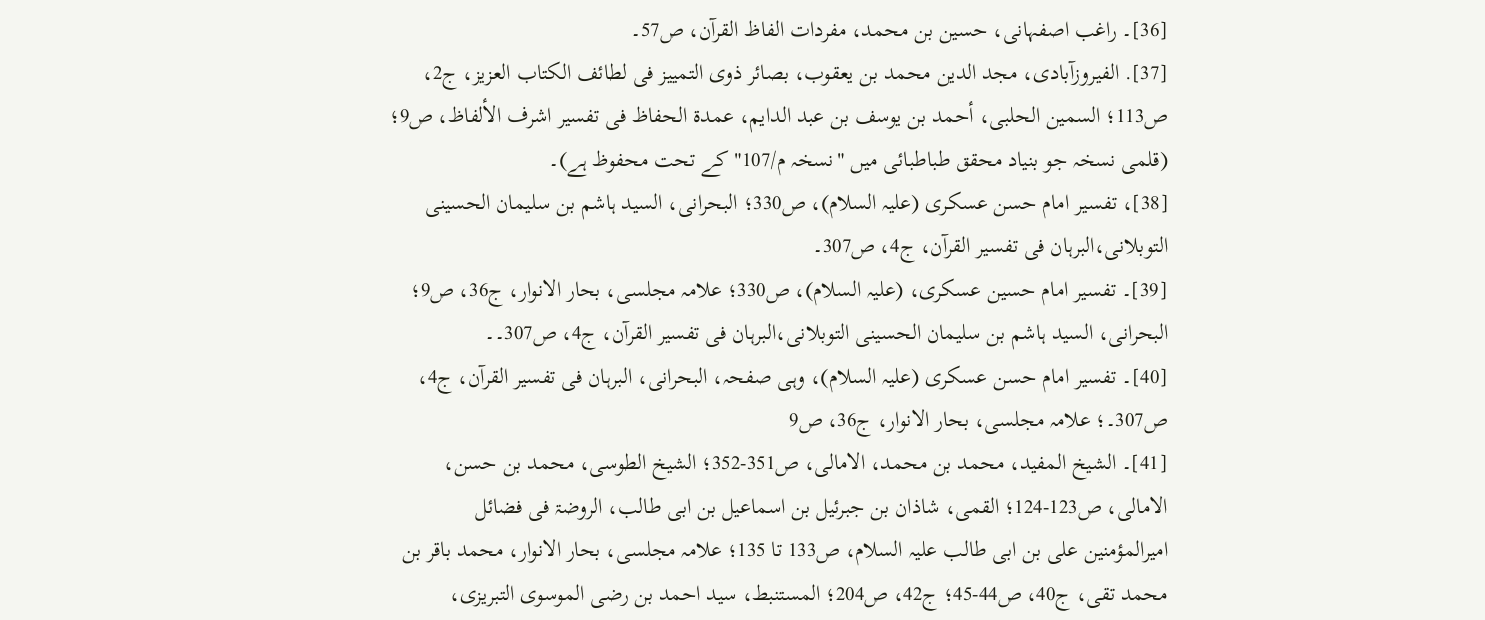[36]۔ راغب اصفہانی، حسین بن محمد، مفردات الفاظ القرآن، ص57۔
[37]. الفیروزآبادی، مجد الدین محمد بن يعقوب، بصائر ذوی التمییز فی لطائف الکتاب العزیز، ج2، ص113؛ السمین الحلبی، أحمد بن یوسف بن عبد الدايم، عمدۃ الحفاظ فی تفسیر اشرف الألفاظ، ص9؛ (قلمی نسخہ جو بنیاد محقق طباطبائی میں "نسخہ م/107" کے تحت محفوظ ہے)۔
[38]، تفسیر امام حسن عسکری (علیہ السلام)، ص330؛ البحرانی، السيد ہاشم بن سلیمان الحسینی التوبلانی،البرہان فی تفسیر القرآن، ج4، ص307۔
[39]۔ تفسیر امام حسین عسکری، (علیہ السلام)، ص330؛ علامہ مجلسی، بحار الانوار، ج36، ص9؛ البحرانی، السيد ہاشم بن سلیمان الحسینی التوبلانی،البرہان فی تفسیر القرآن، ج4، ص307۔۔
[40]۔ تفسیر امام حسن عسکری (علیہ السلام)، وہی صفحہ، البحرانی، البرہان فی تفسیر القرآن، ج4، ص307۔؛ علامہ مجلسی، بحار الانوار، ج36، ص9
[41]۔ الشیخ المفید، محمد بن محمد، الامالی، ص351-352؛ الشيخ الطوسى، محمد بن حسن، الامالى، ص123-124؛ القمی، شاذان بن جبرئیل بن اسماعیل بن ابی طالب، الروضۃ فی فضائل امیرالمؤمنین علی بن ابی طالب علیہ السلام، ص133 تا 135؛ علامہ مجلسی، بحار الانوار، محمد باقر بن محمد تقی، ج40، ص44-45؛ ج42، ص204؛ المستنبط، سید احمد بن رضی الموسوی التبریزی،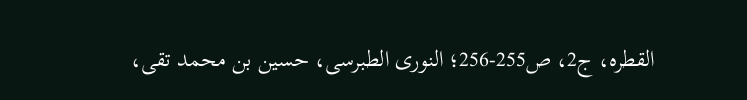القطرہ، ج2، ص255-256؛ النوری الطبرسی، حسین بن محمد تقی،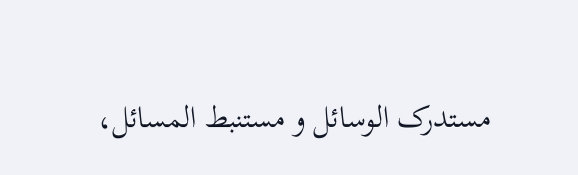مستدرک الوسائل و مستنبط المسائل،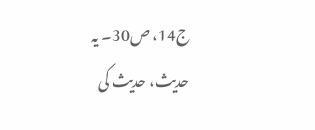ج14، ص30۔ یہ حدیث، حدیث کی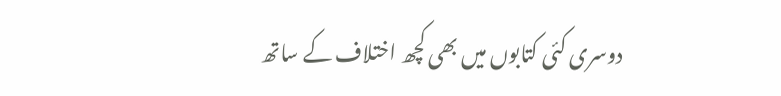دوسری کئی کتابوں میں بھی کچھ اختلاف کے ساتھ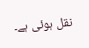نقل ہوئی ہے۔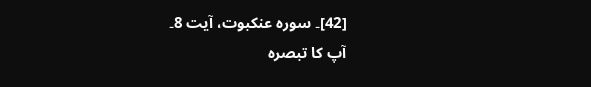[42]۔ سورہ عنکبوت، آیت 8۔
آپ کا تبصرہ